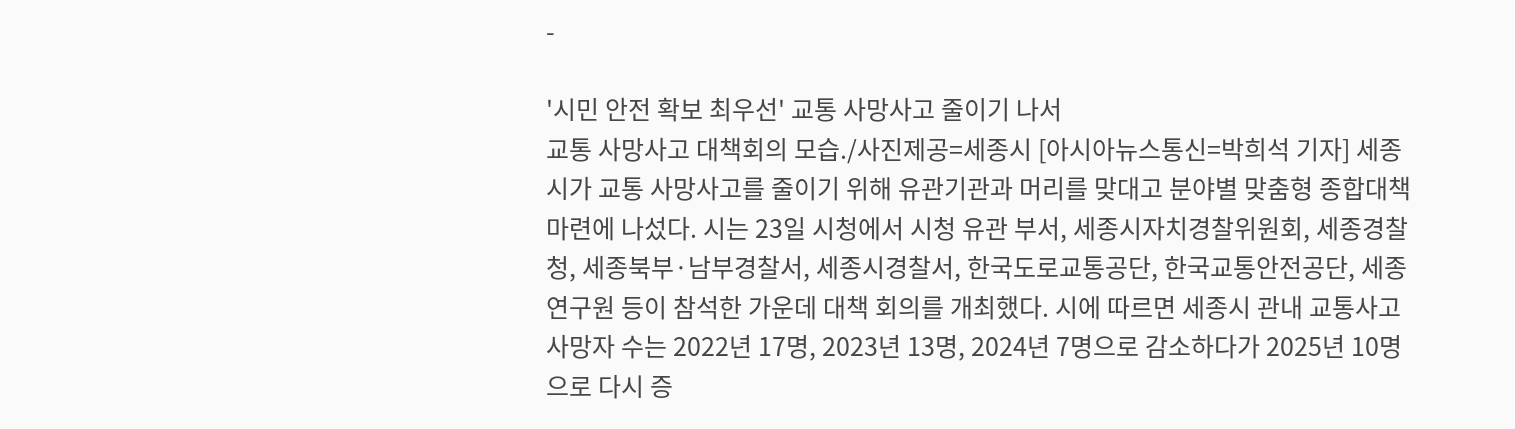-

'시민 안전 확보 최우선' 교통 사망사고 줄이기 나서
교통 사망사고 대책회의 모습./사진제공=세종시 [아시아뉴스통신=박희석 기자] 세종시가 교통 사망사고를 줄이기 위해 유관기관과 머리를 맞대고 분야별 맞춤형 종합대책 마련에 나섰다. 시는 23일 시청에서 시청 유관 부서, 세종시자치경찰위원회, 세종경찰청, 세종북부·남부경찰서, 세종시경찰서, 한국도로교통공단, 한국교통안전공단, 세종연구원 등이 참석한 가운데 대책 회의를 개최했다. 시에 따르면 세종시 관내 교통사고 사망자 수는 2022년 17명, 2023년 13명, 2024년 7명으로 감소하다가 2025년 10명으로 다시 증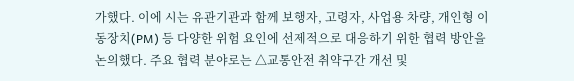가했다. 이에 시는 유관기관과 함께 보행자, 고령자, 사업용 차량, 개인형 이동장치(PM) 등 다양한 위험 요인에 선제적으로 대응하기 위한 협력 방안을 논의했다. 주요 협력 분야로는 △교통안전 취약구간 개선 및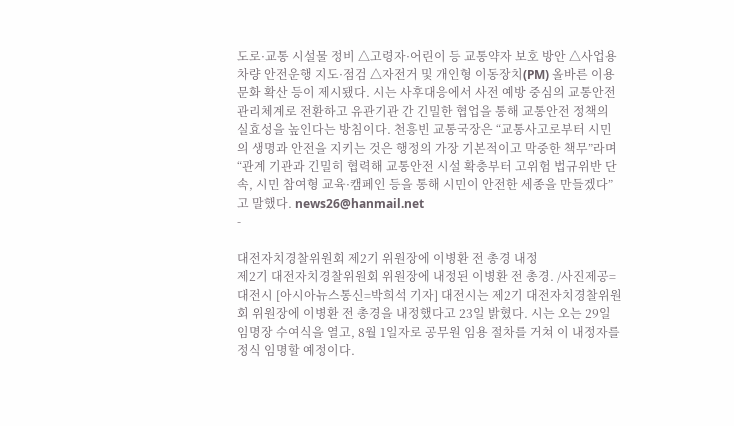도로·교통 시설물 정비 △고령자·어린이 등 교통약자 보호 방안 △사업용 차량 안전운행 지도·점검 △자전거 및 개인형 이동장치(PM) 올바른 이용문화 확산 등이 제시됐다. 시는 사후대응에서 사전 예방 중심의 교통안전 관리체계로 전환하고 유관기관 간 긴밀한 협업을 통해 교통안전 정책의 실효성을 높인다는 방침이다. 천흥빈 교통국장은 “교통사고로부터 시민의 생명과 안전을 지키는 것은 행정의 가장 기본적이고 막중한 책무”라며 “관계 기관과 긴밀히 협력해 교통안전 시설 확충부터 고위험 법규위반 단속, 시민 참여형 교육·캠페인 등을 통해 시민이 안전한 세종을 만들겠다”고 말했다. news26@hanmail.net
-

대전자치경찰위원회 제2기 위원장에 이병환 전 총경 내정
제2기 대전자치경찰위원회 위원장에 내정된 이병환 전 총경. /사진제공=대전시 [아시아뉴스통신=박희석 기자] 대전시는 제2기 대전자치경찰위원회 위원장에 이병환 전 총경을 내정했다고 23일 밝혔다. 시는 오는 29일 임명장 수여식을 열고, 8월 1일자로 공무원 임용 절차를 거쳐 이 내정자를 정식 임명할 예정이다.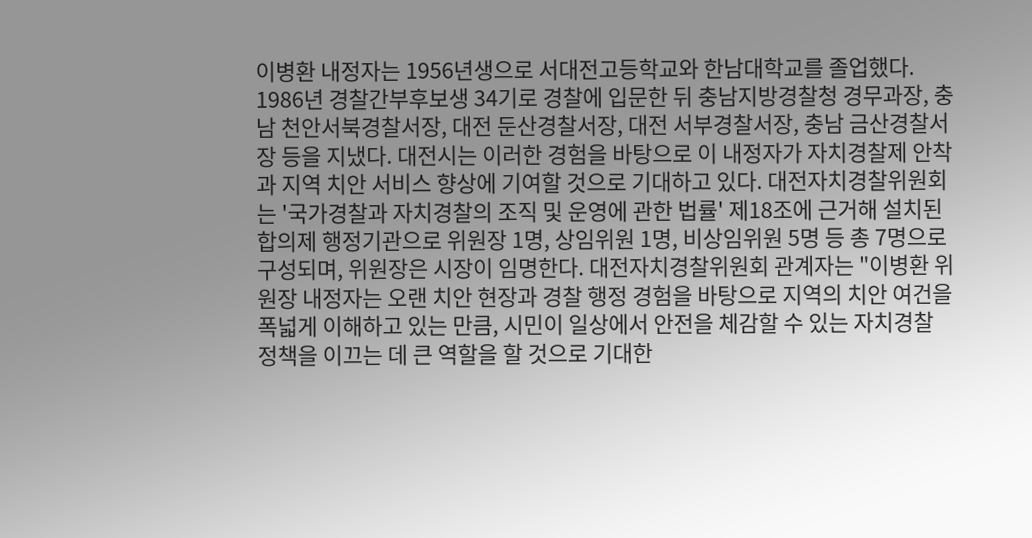이병환 내정자는 1956년생으로 서대전고등학교와 한남대학교를 졸업했다. 1986년 경찰간부후보생 34기로 경찰에 입문한 뒤 충남지방경찰청 경무과장, 충남 천안서북경찰서장, 대전 둔산경찰서장, 대전 서부경찰서장, 충남 금산경찰서장 등을 지냈다. 대전시는 이러한 경험을 바탕으로 이 내정자가 자치경찰제 안착과 지역 치안 서비스 향상에 기여할 것으로 기대하고 있다. 대전자치경찰위원회는 '국가경찰과 자치경찰의 조직 및 운영에 관한 법률' 제18조에 근거해 설치된 합의제 행정기관으로 위원장 1명, 상임위원 1명, 비상임위원 5명 등 총 7명으로 구성되며, 위원장은 시장이 임명한다. 대전자치경찰위원회 관계자는 "이병환 위원장 내정자는 오랜 치안 현장과 경찰 행정 경험을 바탕으로 지역의 치안 여건을 폭넓게 이해하고 있는 만큼, 시민이 일상에서 안전을 체감할 수 있는 자치경찰 정책을 이끄는 데 큰 역할을 할 것으로 기대한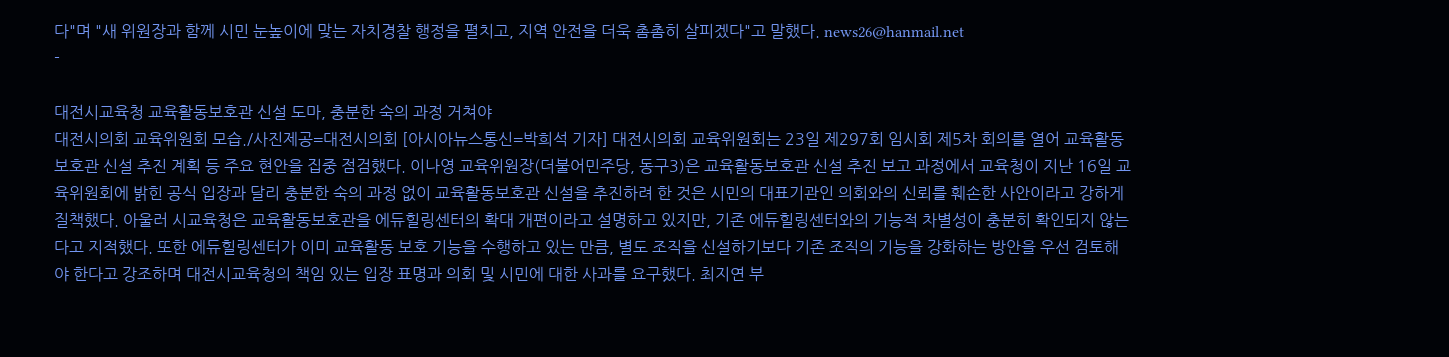다"며 "새 위원장과 함께 시민 눈높이에 맞는 자치경찰 행정을 펼치고, 지역 안전을 더욱 촘촘히 살피겠다"고 말했다. news26@hanmail.net
-

대전시교육청 교육활동보호관 신설 도마, 충분한 숙의 과정 거쳐야
대전시의회 교육위원회 모습./사진제공=대전시의회 [아시아뉴스통신=박희석 기자] 대전시의회 교육위원회는 23일 제297회 임시회 제5차 회의를 열어 교육활동보호관 신설 추진 계획 등 주요 현안을 집중 점검했다. 이나영 교육위원장(더불어민주당, 동구3)은 교육활동보호관 신설 추진 보고 과정에서 교육청이 지난 16일 교육위원회에 밝힌 공식 입장과 달리 충분한 숙의 과정 없이 교육활동보호관 신설을 추진하려 한 것은 시민의 대표기관인 의회와의 신뢰를 훼손한 사안이라고 강하게 질책했다. 아울러 시교육청은 교육활동보호관을 에듀힐링센터의 확대 개편이라고 설명하고 있지만, 기존 에듀힐링센터와의 기능적 차별성이 충분히 확인되지 않는다고 지적했다. 또한 에듀힐링센터가 이미 교육활동 보호 기능을 수행하고 있는 만큼, 별도 조직을 신설하기보다 기존 조직의 기능을 강화하는 방안을 우선 검토해야 한다고 강조하며 대전시교육청의 책임 있는 입장 표명과 의회 및 시민에 대한 사과를 요구했다. 최지연 부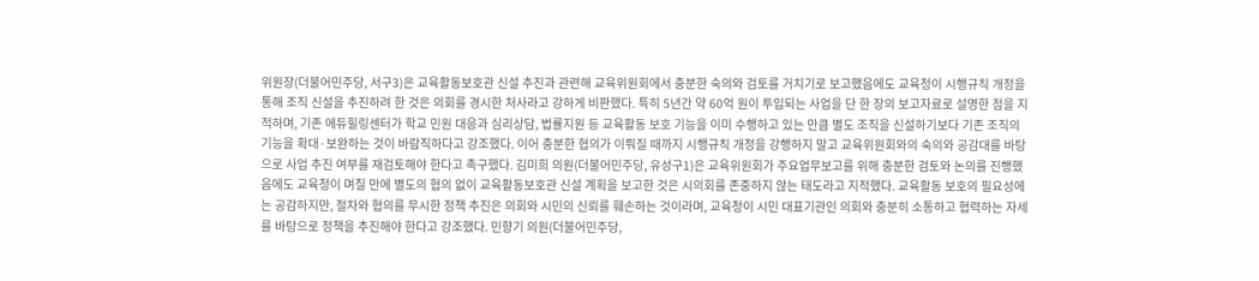위원장(더불어민주당, 서구3)은 교육활동보호관 신설 추진과 관련해 교육위원회에서 충분한 숙의와 검토를 거치기로 보고했음에도 교육청이 시행규칙 개정을 통해 조직 신설을 추진하려 한 것은 의회를 경시한 처사라고 강하게 비판했다. 특히 5년간 약 60억 원이 투입되는 사업을 단 한 장의 보고자료로 설명한 점을 지적하며, 기존 에듀힐링센터가 학교 민원 대응과 심리상담, 법률지원 등 교육활동 보호 기능을 이미 수행하고 있는 만큼 별도 조직을 신설하기보다 기존 조직의 기능을 확대·보완하는 것이 바람직하다고 강조했다. 이어 충분한 협의가 이뤄질 때까지 시행규칙 개정을 강행하지 말고 교육위원회와의 숙의와 공감대를 바탕으로 사업 추진 여부를 재검토해야 한다고 촉구했다. 김미희 의원(더불어민주당, 유성구1)은 교육위원회가 주요업무보고를 위해 충분한 검토와 논의를 진행했음에도 교육청이 며칠 만에 별도의 협의 없이 교육활동보호관 신설 계획을 보고한 것은 시의회를 존중하지 않는 태도라고 지적했다. 교육활동 보호의 필요성에는 공감하지만, 절차와 협의를 무시한 정책 추진은 의회와 시민의 신뢰를 훼손하는 것이라며, 교육청이 시민 대표기관인 의회와 충분히 소통하고 협력하는 자세를 바탕으로 정책을 추진해야 한다고 강조했다. 민향기 의원(더불어민주당,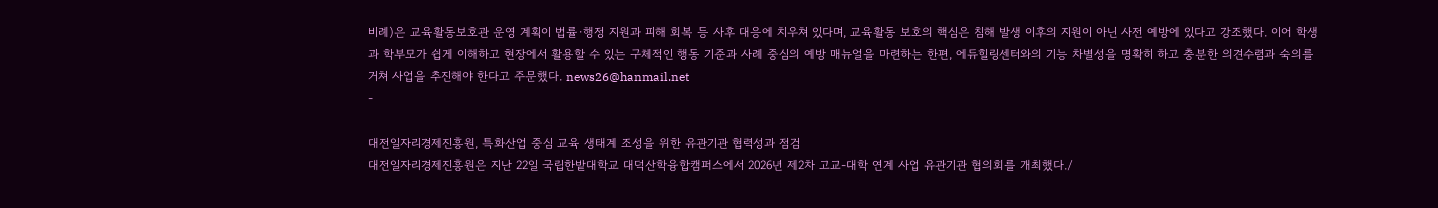비례)은 교육활동보호관 운영 계획이 법률·행정 지원과 피해 회복 등 사후 대응에 치우쳐 있다며, 교육활동 보호의 핵심은 침해 발생 이후의 지원이 아닌 사전 예방에 있다고 강조했다. 이어 학생과 학부모가 쉽게 이해하고 현장에서 활용할 수 있는 구체적인 행동 기준과 사례 중심의 예방 매뉴얼을 마련하는 한편, 에듀힐링센터와의 기능 차별성을 명확히 하고 충분한 의견수렴과 숙의를 거쳐 사업을 추진해야 한다고 주문했다. news26@hanmail.net
-

대전일자리경제진흥원, 특화산업 중심 교육 생태계 조성을 위한 유관기관 협력성과 점검
대전일자리경제진흥원은 지난 22일 국립한밭대학교 대덕산학융합캠퍼스에서 2026년 제2차 고교-대학 연계 사업 유관기관 협의회를 개최했다./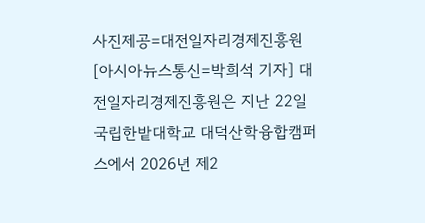사진제공=대전일자리경제진흥원 [아시아뉴스통신=박희석 기자] 대전일자리경제진흥원은 지난 22일 국립한밭대학교 대덕산학융합캠퍼스에서 2026년 제2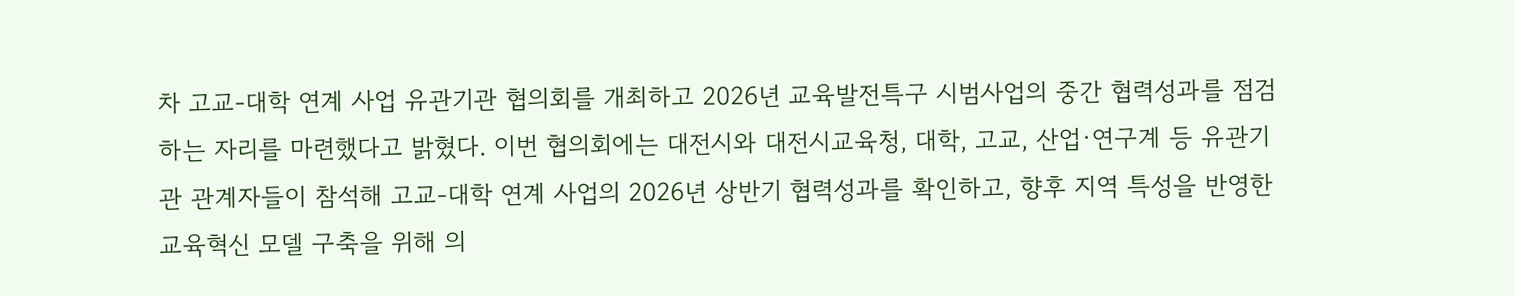차 고교-대학 연계 사업 유관기관 협의회를 개최하고 2026년 교육발전특구 시범사업의 중간 협력성과를 점검하는 자리를 마련했다고 밝혔다. 이번 협의회에는 대전시와 대전시교육청, 대학, 고교, 산업·연구계 등 유관기관 관계자들이 참석해 고교-대학 연계 사업의 2026년 상반기 협력성과를 확인하고, 향후 지역 특성을 반영한 교육혁신 모델 구축을 위해 의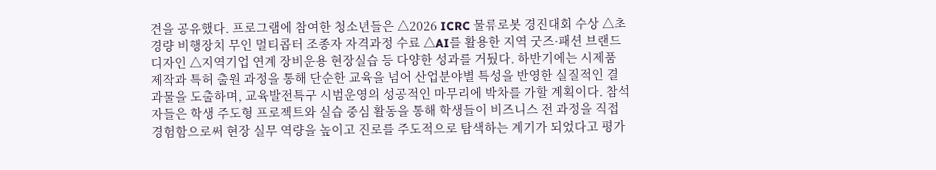견을 공유했다. 프로그램에 참여한 청소년들은 △2026 ICRC 물류로봇 경진대회 수상 △초경량 비행장치 무인 멀티콥터 조종자 자격과정 수료 △AI를 활용한 지역 굿즈·패션 브랜드 디자인 △지역기업 연계 장비운용 현장실습 등 다양한 성과를 거뒀다. 하반기에는 시제품 제작과 특허 출원 과정을 통해 단순한 교육을 넘어 산업분야별 특성을 반영한 실질적인 결과물을 도출하며, 교육발전특구 시범운영의 성공적인 마무리에 박차를 가할 계획이다. 참석자들은 학생 주도형 프로젝트와 실습 중심 활동을 통해 학생들이 비즈니스 전 과정을 직접 경험함으로써 현장 실무 역량을 높이고 진로를 주도적으로 탐색하는 계기가 되었다고 평가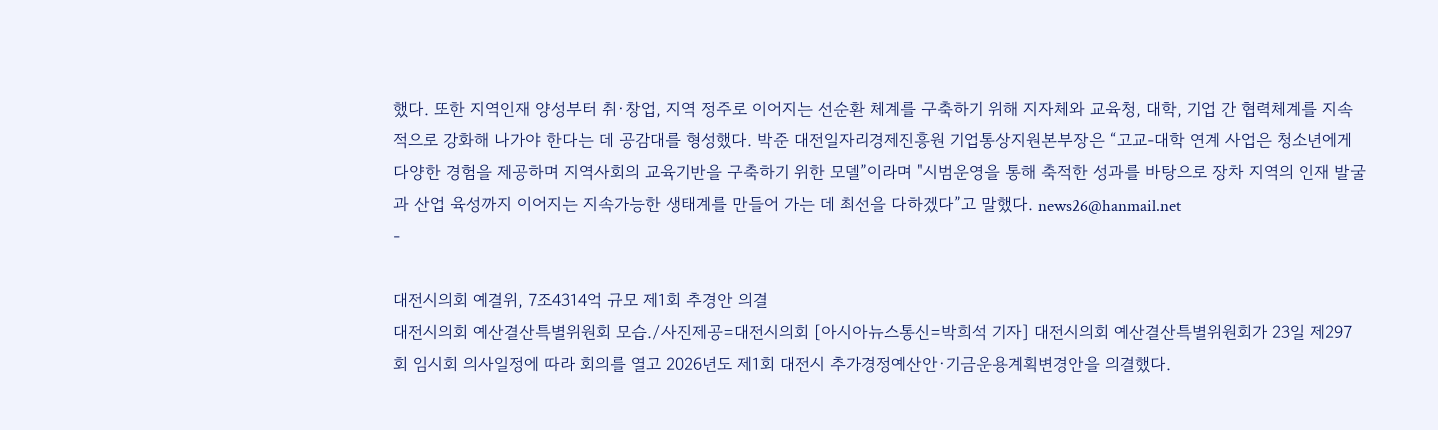했다. 또한 지역인재 양성부터 취·창업, 지역 정주로 이어지는 선순환 체계를 구축하기 위해 지자체와 교육청, 대학, 기업 간 협력체계를 지속적으로 강화해 나가야 한다는 데 공감대를 형성했다. 박준 대전일자리경제진흥원 기업통상지원본부장은 “고교-대학 연계 사업은 청소년에게 다양한 경험을 제공하며 지역사회의 교육기반을 구축하기 위한 모델”이라며 "시범운영을 통해 축적한 성과를 바탕으로 장차 지역의 인재 발굴과 산업 육성까지 이어지는 지속가능한 생태계를 만들어 가는 데 최선을 다하겠다”고 말했다. news26@hanmail.net
-

대전시의회 예결위, 7조4314억 규모 제1회 추경안 의결
대전시의회 예산결산특별위원회 모습./사진제공=대전시의회 [아시아뉴스통신=박희석 기자] 대전시의회 예산결산특별위원회가 23일 제297회 임시회 의사일정에 따라 회의를 열고 2026년도 제1회 대전시 추가경정예산안·기금운용계획변경안을 의결했다.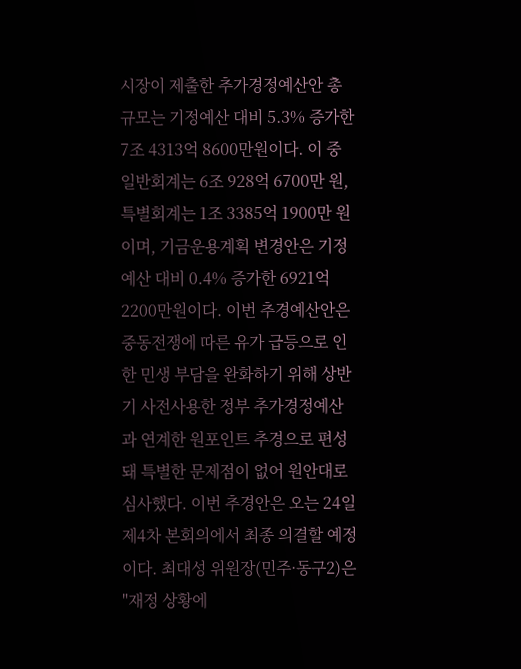시장이 제출한 추가경정예산안 총규모는 기정예산 대비 5.3% 증가한 7조 4313억 8600만원이다. 이 중 일반회계는 6조 928억 6700만 원, 특별회계는 1조 3385억 1900만 원이며, 기금운용계획 변경안은 기정예산 대비 0.4% 증가한 6921억 2200만원이다. 이번 추경예산안은 중동전쟁에 따른 유가 급등으로 인한 민생 부담을 완화하기 위해 상반기 사전사용한 정부 추가경정예산과 연계한 원포인트 추경으로 편성돼 특별한 문제점이 없어 원안대로 심사했다. 이번 추경안은 오는 24일 제4차 본회의에서 최종 의결할 예정이다. 최대성 위원장(민주·동구2)은 "재정 상황에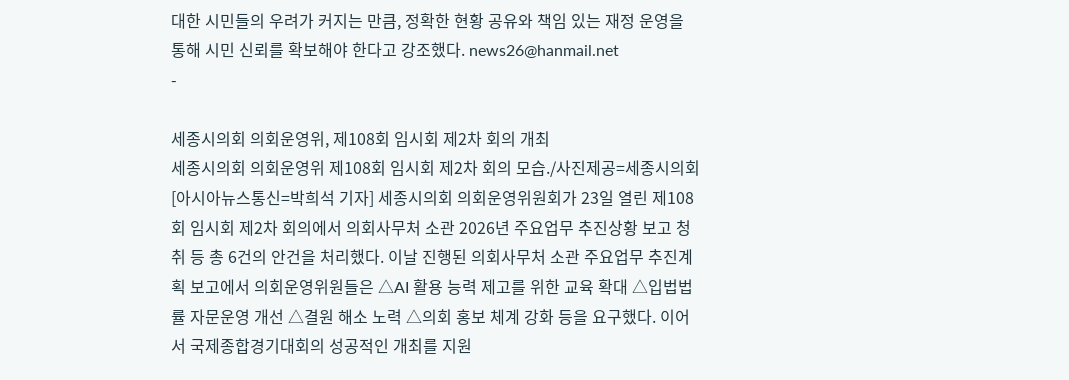대한 시민들의 우려가 커지는 만큼, 정확한 현황 공유와 책임 있는 재정 운영을 통해 시민 신뢰를 확보해야 한다고 강조했다. news26@hanmail.net
-

세종시의회 의회운영위, 제108회 임시회 제2차 회의 개최
세종시의회 의회운영위 제108회 임시회 제2차 회의 모습./사진제공=세종시의회 [아시아뉴스통신=박희석 기자] 세종시의회 의회운영위원회가 23일 열린 제108회 임시회 제2차 회의에서 의회사무처 소관 2026년 주요업무 추진상황 보고 청취 등 총 6건의 안건을 처리했다. 이날 진행된 의회사무처 소관 주요업무 추진계획 보고에서 의회운영위원들은 △AI 활용 능력 제고를 위한 교육 확대 △입법법률 자문운영 개선 △결원 해소 노력 △의회 홍보 체계 강화 등을 요구했다. 이어서 국제종합경기대회의 성공적인 개최를 지원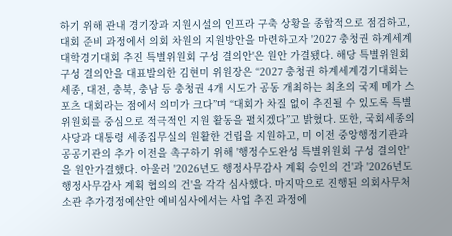하기 위해 관내 경기장과 지원시설의 인프라 구축 상황을 종합적으로 점검하고, 대회 준비 과정에서 의회 차원의 지원방안을 마련하고자 '2027 충청권 하계세계대학경기대회 추진 특별위원회 구성 결의안'은 원안 가결됐다. 해당 특별위원회 구성 결의안을 대표발의한 김현미 위원장은 “2027 충청권 하계세계경기대회는 세종, 대전, 충북, 충남 등 충청권 4개 시도가 공동 개최하는 최초의 국제 메가 스포츠 대회라는 점에서 의미가 크다”며 “대회가 차질 없이 추진될 수 있도록 특별위원회를 중심으로 적극적인 지원 활동을 펼치겠다”고 밝혔다. 또한, 국회세종의사당과 대통령 세종집무실의 원활한 건립을 지원하고, 미 이전 중앙행정기관과 공공기관의 추가 이전을 촉구하기 위해 '행정수도완성 특별위원회 구성 결의안'을 원안가결했다. 아울러 '2026년도 행정사무감사 계획 승인의 건'과 '2026년도 행정사무감사 계획 협의의 건'을 각각 심사했다. 마지막으로 진행된 의회사무처 소관 추가경정예산안 예비심사에서는 사업 추진 과정에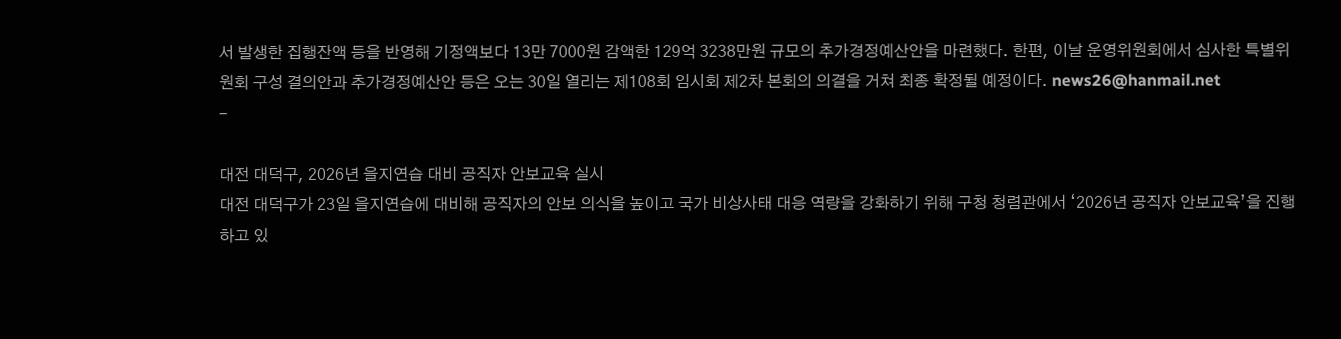서 발생한 집행잔액 등을 반영해 기정액보다 13만 7000원 감액한 129억 3238만원 규모의 추가경정예산안을 마련했다. 한편, 이날 운영위원회에서 심사한 특별위원회 구성 결의안과 추가경정예산안 등은 오는 30일 열리는 제108회 임시회 제2차 본회의 의결을 거쳐 최종 확정될 예정이다. news26@hanmail.net
-

대전 대덕구, 2026년 을지연습 대비 공직자 안보교육 실시
대전 대덕구가 23일 을지연습에 대비해 공직자의 안보 의식을 높이고 국가 비상사태 대응 역량을 강화하기 위해 구청 청렴관에서 ‘2026년 공직자 안보교육’을 진행하고 있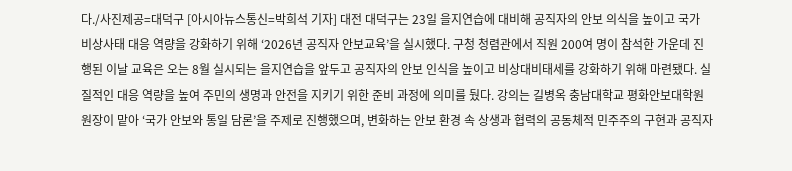다./사진제공=대덕구 [아시아뉴스통신=박희석 기자] 대전 대덕구는 23일 을지연습에 대비해 공직자의 안보 의식을 높이고 국가 비상사태 대응 역량을 강화하기 위해 ‘2026년 공직자 안보교육’을 실시했다. 구청 청렴관에서 직원 200여 명이 참석한 가운데 진행된 이날 교육은 오는 8월 실시되는 을지연습을 앞두고 공직자의 안보 인식을 높이고 비상대비태세를 강화하기 위해 마련됐다. 실질적인 대응 역량을 높여 주민의 생명과 안전을 지키기 위한 준비 과정에 의미를 뒀다. 강의는 길병옥 충남대학교 평화안보대학원 원장이 맡아 ‘국가 안보와 통일 담론’을 주제로 진행했으며, 변화하는 안보 환경 속 상생과 협력의 공동체적 민주주의 구현과 공직자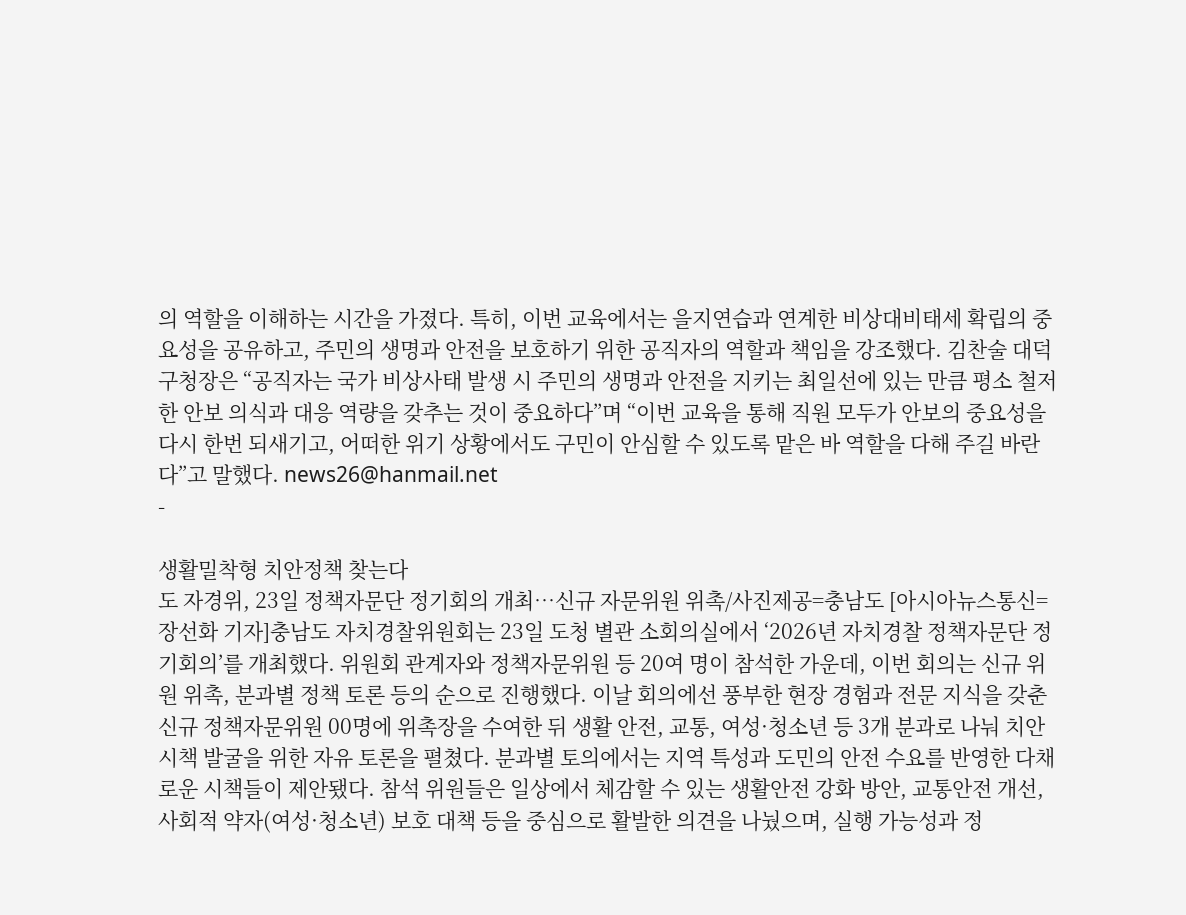의 역할을 이해하는 시간을 가졌다. 특히, 이번 교육에서는 을지연습과 연계한 비상대비태세 확립의 중요성을 공유하고, 주민의 생명과 안전을 보호하기 위한 공직자의 역할과 책임을 강조했다. 김찬술 대덕구청장은 “공직자는 국가 비상사태 발생 시 주민의 생명과 안전을 지키는 최일선에 있는 만큼 평소 철저한 안보 의식과 대응 역량을 갖추는 것이 중요하다”며 “이번 교육을 통해 직원 모두가 안보의 중요성을 다시 한번 되새기고, 어떠한 위기 상황에서도 구민이 안심할 수 있도록 맡은 바 역할을 다해 주길 바란다”고 말했다. news26@hanmail.net
-

생활밀착형 치안정책 찾는다
도 자경위, 23일 정책자문단 정기회의 개최…신규 자문위원 위촉/사진제공=충남도 [아시아뉴스통신=장선화 기자]충남도 자치경찰위원회는 23일 도청 별관 소회의실에서 ‘2026년 자치경찰 정책자문단 정기회의’를 개최했다. 위원회 관계자와 정책자문위원 등 20여 명이 참석한 가운데, 이번 회의는 신규 위원 위촉, 분과별 정책 토론 등의 순으로 진행했다. 이날 회의에선 풍부한 현장 경험과 전문 지식을 갖춘 신규 정책자문위원 00명에 위촉장을 수여한 뒤 생활 안전, 교통, 여성·청소년 등 3개 분과로 나눠 치안 시책 발굴을 위한 자유 토론을 펼쳤다. 분과별 토의에서는 지역 특성과 도민의 안전 수요를 반영한 다채로운 시책들이 제안됐다. 참석 위원들은 일상에서 체감할 수 있는 생활안전 강화 방안, 교통안전 개선, 사회적 약자(여성·청소년) 보호 대책 등을 중심으로 활발한 의견을 나눴으며, 실행 가능성과 정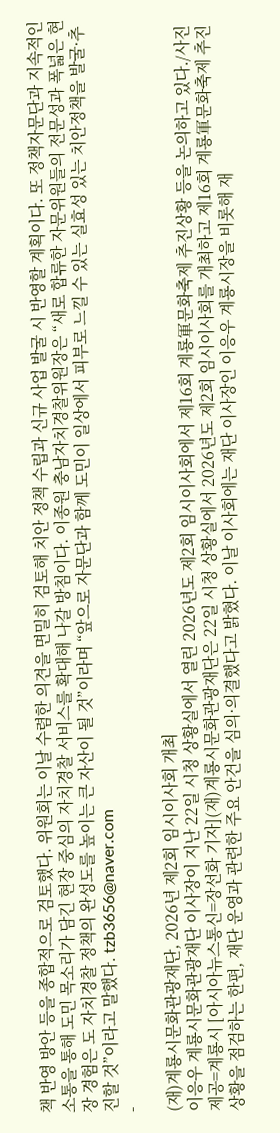책 반영 방안 등을 종합적으로 검토했다. 위원회는 이날 수렴한 의견을 면밀히 검토해 치안 정책 수립과 신규 사업 발굴 시 반영할 계획이다. 또 정책자문단과 지속적인 소통을 통해 도민 목소리가 담긴 현장 중심의 자치경찰 서비스를 확대해 나갈 방침이다. 이종원 충남자치경찰위원장은 “새로 합류한 자문위원들의 전문성과 폭넓은 현장 경험은 도 자치경찰 정책의 완성도를 높이는 큰 자산이 될 것”이라며 “앞으로 자문단과 함께 도민이 일상에서 피부로 느낄 수 있는 실효성 있는 치안정책을 발굴·추진할 것”이라고 말했다. tzb3656@naver.com
-

(재)계룡시문화관광재단, 2026년 제2회 임시이사회 개최
이응우 계룡시문화관광재단 이사장이 지난 22일 시청 상황실에서 열린 2026년도 제2회 임시이사회에서 제16회 계룡軍문화축제 추진상황 등을 논의하고 있다./사진제공=계룡시 [아시아뉴스통신=장선화 기자](재)계룡시문화관광재단은 22일 시청 상황실에서 2026년도 제2회 임시이사회를 개최하고 제16회 계룡軍문화축제 추진상황을 점검하는 한편, 재단 운영과 관련한 주요 안건을 심의·의결했다고 밝혔다. 이날 이사회에는 재단 이사장인 이응우 계룡시장을 비롯해 재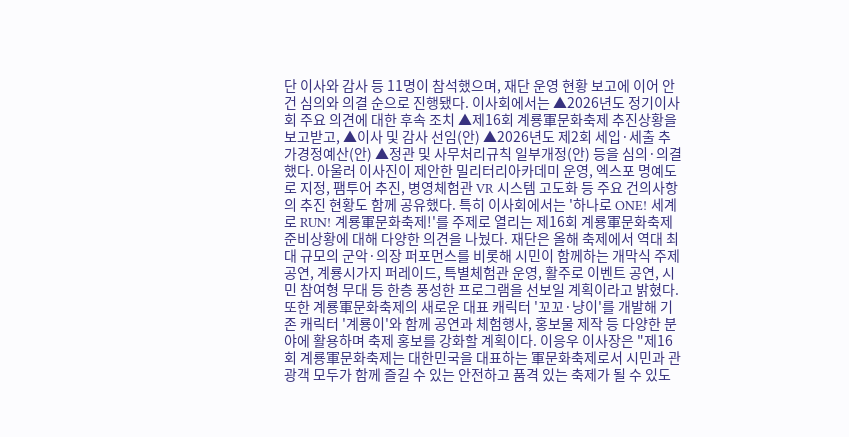단 이사와 감사 등 11명이 참석했으며, 재단 운영 현황 보고에 이어 안건 심의와 의결 순으로 진행됐다. 이사회에서는 ▲2026년도 정기이사회 주요 의견에 대한 후속 조치 ▲제16회 계룡軍문화축제 추진상황을 보고받고, ▲이사 및 감사 선임(안) ▲2026년도 제2회 세입·세출 추가경정예산(안) ▲정관 및 사무처리규칙 일부개정(안) 등을 심의·의결했다. 아울러 이사진이 제안한 밀리터리아카데미 운영, 엑스포 명예도로 지정, 팸투어 추진, 병영체험관 VR 시스템 고도화 등 주요 건의사항의 추진 현황도 함께 공유했다. 특히 이사회에서는 '하나로 ONE! 세계로 RUN! 계룡軍문화축제!'를 주제로 열리는 제16회 계룡軍문화축제 준비상황에 대해 다양한 의견을 나눴다. 재단은 올해 축제에서 역대 최대 규모의 군악·의장 퍼포먼스를 비롯해 시민이 함께하는 개막식 주제공연, 계룡시가지 퍼레이드, 특별체험관 운영, 활주로 이벤트 공연, 시민 참여형 무대 등 한층 풍성한 프로그램을 선보일 계획이라고 밝혔다. 또한 계룡軍문화축제의 새로운 대표 캐릭터 '꼬꼬·냥이'를 개발해 기존 캐릭터 '계룡이'와 함께 공연과 체험행사, 홍보물 제작 등 다양한 분야에 활용하며 축제 홍보를 강화할 계획이다. 이응우 이사장은 "제16회 계룡軍문화축제는 대한민국을 대표하는 軍문화축제로서 시민과 관광객 모두가 함께 즐길 수 있는 안전하고 품격 있는 축제가 될 수 있도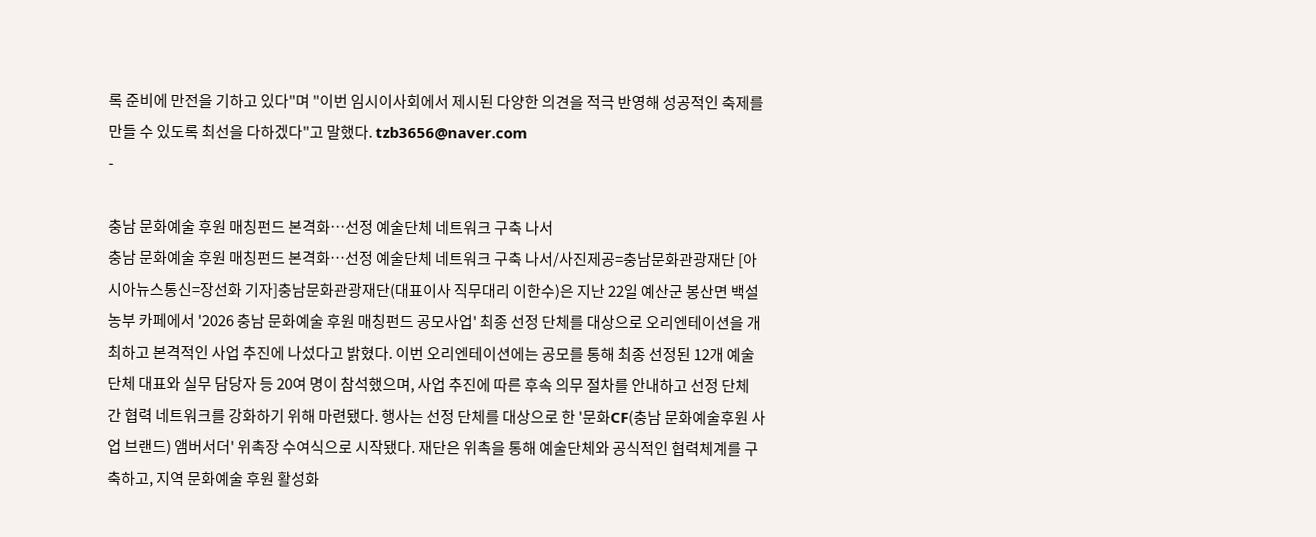록 준비에 만전을 기하고 있다"며 "이번 임시이사회에서 제시된 다양한 의견을 적극 반영해 성공적인 축제를 만들 수 있도록 최선을 다하겠다"고 말했다. tzb3656@naver.com
-

충남 문화예술 후원 매칭펀드 본격화…선정 예술단체 네트워크 구축 나서
충남 문화예술 후원 매칭펀드 본격화…선정 예술단체 네트워크 구축 나서/사진제공=충남문화관광재단 [아시아뉴스통신=장선화 기자]충남문화관광재단(대표이사 직무대리 이한수)은 지난 22일 예산군 봉산면 백설농부 카페에서 '2026 충남 문화예술 후원 매칭펀드 공모사업' 최종 선정 단체를 대상으로 오리엔테이션을 개최하고 본격적인 사업 추진에 나섰다고 밝혔다. 이번 오리엔테이션에는 공모를 통해 최종 선정된 12개 예술단체 대표와 실무 담당자 등 20여 명이 참석했으며, 사업 추진에 따른 후속 의무 절차를 안내하고 선정 단체 간 협력 네트워크를 강화하기 위해 마련됐다. 행사는 선정 단체를 대상으로 한 '문화CF(충남 문화예술후원 사업 브랜드) 앰버서더' 위촉장 수여식으로 시작됐다. 재단은 위촉을 통해 예술단체와 공식적인 협력체계를 구축하고, 지역 문화예술 후원 활성화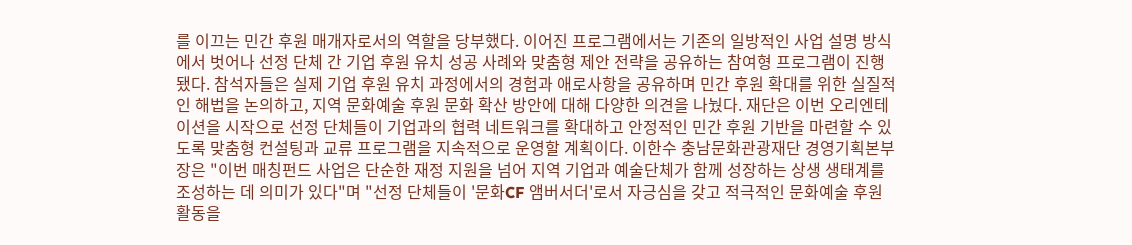를 이끄는 민간 후원 매개자로서의 역할을 당부했다. 이어진 프로그램에서는 기존의 일방적인 사업 설명 방식에서 벗어나 선정 단체 간 기업 후원 유치 성공 사례와 맞춤형 제안 전략을 공유하는 참여형 프로그램이 진행됐다. 참석자들은 실제 기업 후원 유치 과정에서의 경험과 애로사항을 공유하며 민간 후원 확대를 위한 실질적인 해법을 논의하고, 지역 문화예술 후원 문화 확산 방안에 대해 다양한 의견을 나눴다. 재단은 이번 오리엔테이션을 시작으로 선정 단체들이 기업과의 협력 네트워크를 확대하고 안정적인 민간 후원 기반을 마련할 수 있도록 맞춤형 컨설팅과 교류 프로그램을 지속적으로 운영할 계획이다. 이한수 충남문화관광재단 경영기획본부장은 "이번 매칭펀드 사업은 단순한 재정 지원을 넘어 지역 기업과 예술단체가 함께 성장하는 상생 생태계를 조성하는 데 의미가 있다"며 "선정 단체들이 '문화CF 앰버서더'로서 자긍심을 갖고 적극적인 문화예술 후원 활동을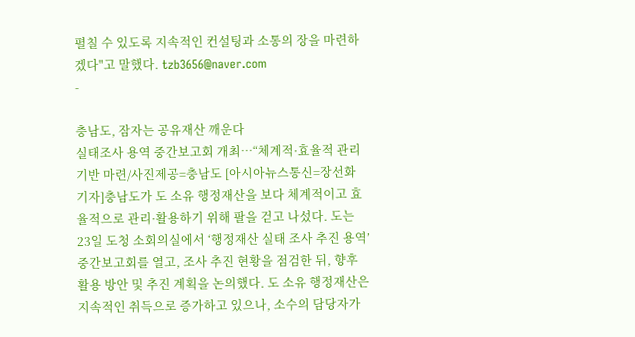펼칠 수 있도록 지속적인 컨설팅과 소통의 장을 마련하겠다"고 말했다. tzb3656@naver.com
-

충남도, 잠자는 공유재산 깨운다
실태조사 용역 중간보고회 개최…“체계적·효율적 관리 기반 마련/사진제공=충남도 [아시아뉴스통신=장선화 기자]충남도가 도 소유 행정재산을 보다 체계적이고 효율적으로 관리·활용하기 위해 팔을 걷고 나섰다. 도는 23일 도청 소회의실에서 ‘행정재산 실태 조사 추진 용역’ 중간보고회를 열고, 조사 추진 현황을 점검한 뒤, 향후 활용 방안 및 추진 계획을 논의했다. 도 소유 행정재산은 지속적인 취득으로 증가하고 있으나, 소수의 담당자가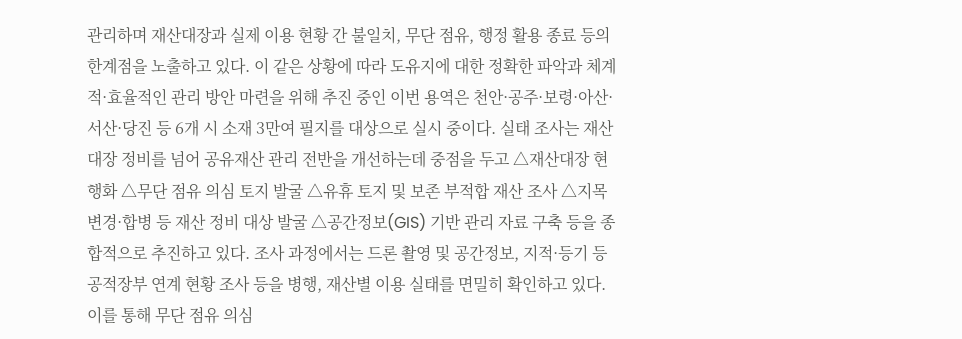관리하며 재산대장과 실제 이용 현황 간 불일치, 무단 점유, 행정 활용 종료 등의 한계점을 노출하고 있다. 이 같은 상황에 따라 도유지에 대한 정확한 파악과 체계적·효율적인 관리 방안 마련을 위해 추진 중인 이번 용역은 천안·공주·보령·아산·서산·당진 등 6개 시 소재 3만여 필지를 대상으로 실시 중이다. 실태 조사는 재산대장 정비를 넘어 공유재산 관리 전반을 개선하는데 중점을 두고 △재산대장 현행화 △무단 점유 의심 토지 발굴 △유휴 토지 및 보존 부적합 재산 조사 △지목 변경·합병 등 재산 정비 대상 발굴 △공간정보(GIS) 기반 관리 자료 구축 등을 종합적으로 추진하고 있다. 조사 과정에서는 드론 촬영 및 공간정보, 지적·등기 등 공적장부 연계 현황 조사 등을 병행, 재산별 이용 실태를 면밀히 확인하고 있다. 이를 통해 무단 점유 의심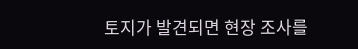토지가 발견되면 현장 조사를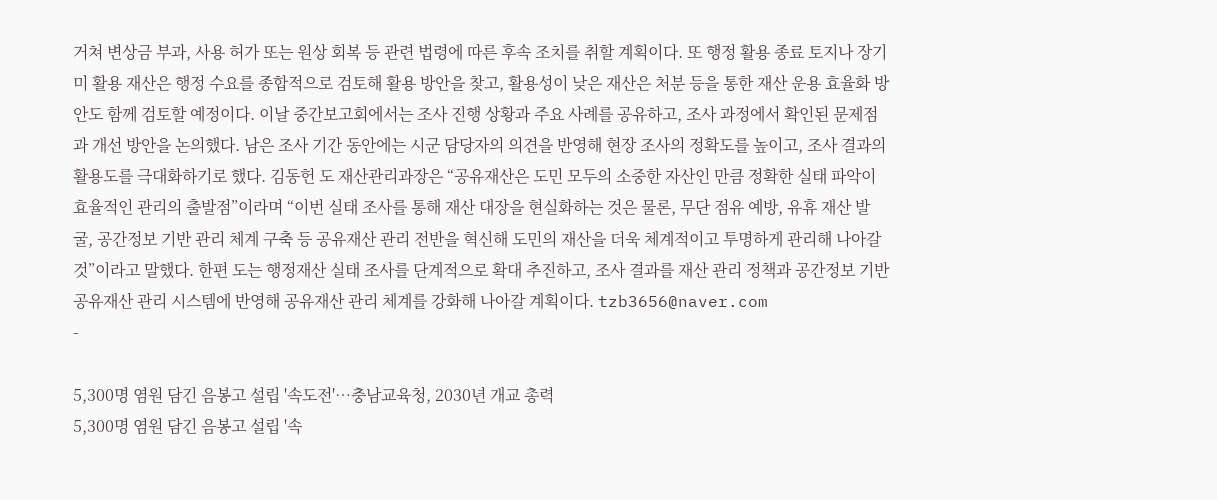거쳐 변상금 부과, 사용 허가 또는 원상 회복 등 관련 법령에 따른 후속 조치를 취할 계획이다. 또 행정 활용 종료 토지나 장기 미 활용 재산은 행정 수요를 종합적으로 검토해 활용 방안을 찾고, 활용성이 낮은 재산은 처분 등을 통한 재산 운용 효율화 방안도 함께 검토할 예정이다. 이날 중간보고회에서는 조사 진행 상황과 주요 사례를 공유하고, 조사 과정에서 확인된 문제점과 개선 방안을 논의했다. 남은 조사 기간 동안에는 시군 담당자의 의견을 반영해 현장 조사의 정확도를 높이고, 조사 결과의 활용도를 극대화하기로 했다. 김동헌 도 재산관리과장은 “공유재산은 도민 모두의 소중한 자산인 만큼 정확한 실태 파악이 효율적인 관리의 출발점”이라며 “이번 실태 조사를 통해 재산 대장을 현실화하는 것은 물론, 무단 점유 예방, 유휴 재산 발굴, 공간정보 기반 관리 체계 구축 등 공유재산 관리 전반을 혁신해 도민의 재산을 더욱 체계적이고 투명하게 관리해 나아갈 것”이라고 말했다. 한편 도는 행정재산 실태 조사를 단계적으로 확대 추진하고, 조사 결과를 재산 관리 정책과 공간정보 기반 공유재산 관리 시스템에 반영해 공유재산 관리 체계를 강화해 나아갈 계획이다. tzb3656@naver.com
-

5,300명 염원 담긴 음봉고 설립 '속도전'…충남교육청, 2030년 개교 총력
5,300명 염원 담긴 음봉고 설립 '속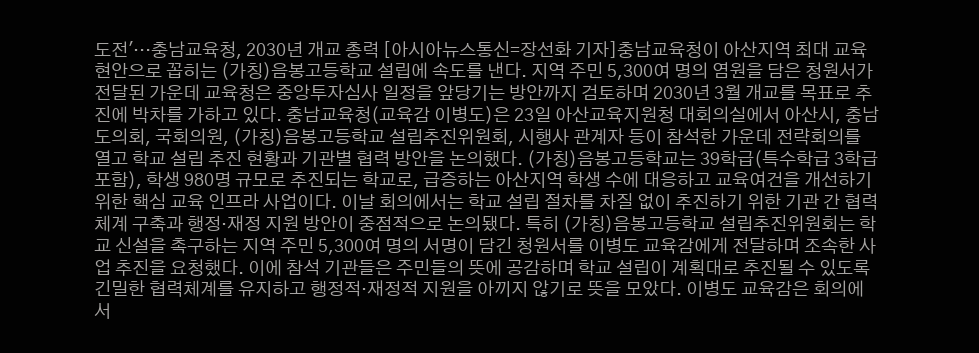도전'…충남교육청, 2030년 개교 총력 [아시아뉴스통신=장선화 기자]충남교육청이 아산지역 최대 교육 현안으로 꼽히는 (가칭)음봉고등학교 설립에 속도를 낸다. 지역 주민 5,300여 명의 염원을 담은 청원서가 전달된 가운데 교육청은 중앙투자심사 일정을 앞당기는 방안까지 검토하며 2030년 3월 개교를 목표로 추진에 박차를 가하고 있다. 충남교육청(교육감 이병도)은 23일 아산교육지원청 대회의실에서 아산시, 충남도의회, 국회의원, (가칭)음봉고등학교 설립추진위원회, 시행사 관계자 등이 참석한 가운데 전략회의를 열고 학교 설립 추진 현황과 기관별 협력 방안을 논의했다. (가칭)음봉고등학교는 39학급(특수학급 3학급 포함), 학생 980명 규모로 추진되는 학교로, 급증하는 아산지역 학생 수에 대응하고 교육여건을 개선하기 위한 핵심 교육 인프라 사업이다. 이날 회의에서는 학교 설립 절차를 차질 없이 추진하기 위한 기관 간 협력체계 구축과 행정·재정 지원 방안이 중점적으로 논의됐다. 특히 (가칭)음봉고등학교 설립추진위원회는 학교 신설을 촉구하는 지역 주민 5,300여 명의 서명이 담긴 청원서를 이병도 교육감에게 전달하며 조속한 사업 추진을 요청했다. 이에 참석 기관들은 주민들의 뜻에 공감하며 학교 설립이 계획대로 추진될 수 있도록 긴밀한 협력체계를 유지하고 행정적·재정적 지원을 아끼지 않기로 뜻을 모았다. 이병도 교육감은 회의에서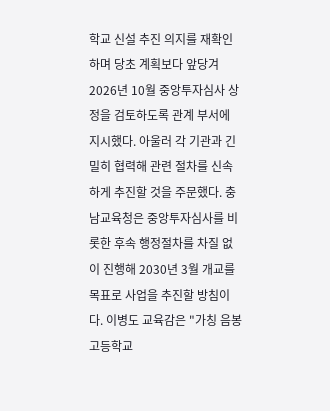학교 신설 추진 의지를 재확인하며 당초 계획보다 앞당겨 2026년 10월 중앙투자심사 상정을 검토하도록 관계 부서에 지시했다. 아울러 각 기관과 긴밀히 협력해 관련 절차를 신속하게 추진할 것을 주문했다. 충남교육청은 중앙투자심사를 비롯한 후속 행정절차를 차질 없이 진행해 2030년 3월 개교를 목표로 사업을 추진할 방침이다. 이병도 교육감은 "가칭 음봉고등학교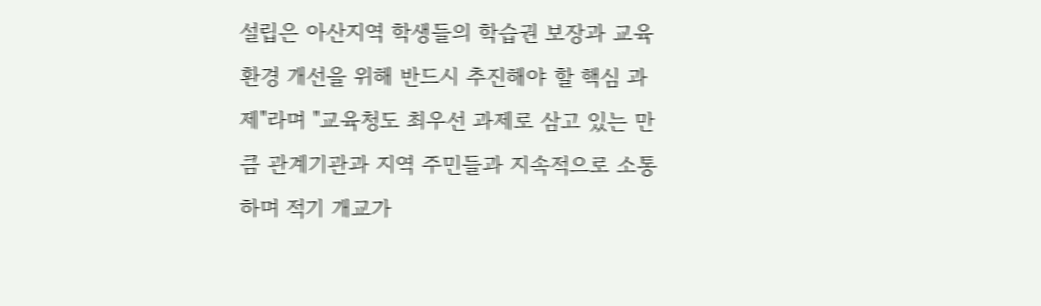설립은 아산지역 학생들의 학습권 보장과 교육환경 개선을 위해 반드시 추진해야 할 핵심 과제"라며 "교육청도 최우선 과제로 삼고 있는 만큼 관계기관과 지역 주민들과 지속적으로 소통하며 적기 개교가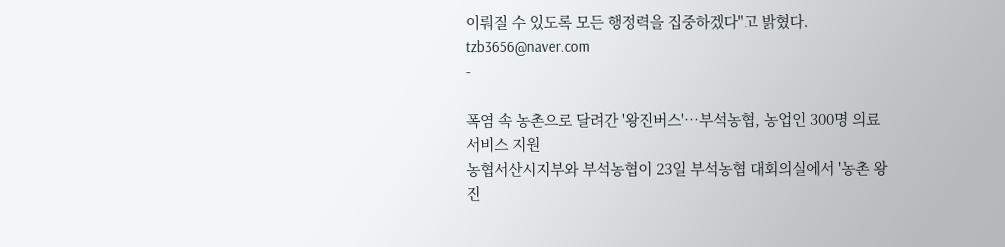이뤄질 수 있도록 모든 행정력을 집중하겠다"고 밝혔다. tzb3656@naver.com
-

폭염 속 농촌으로 달려간 '왕진버스'…부석농협, 농업인 300명 의료서비스 지원
농협서산시지부와 부석농협이 23일 부석농협 대회의실에서 '농촌 왕진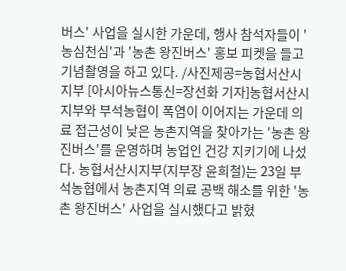버스' 사업을 실시한 가운데, 행사 참석자들이 '농심천심'과 '농촌 왕진버스' 홍보 피켓을 들고 기념촬영을 하고 있다. /사진제공=농협서산시지부 [아시아뉴스통신=장선화 기자]농협서산시지부와 부석농협이 폭염이 이어지는 가운데 의료 접근성이 낮은 농촌지역을 찾아가는 '농촌 왕진버스'를 운영하며 농업인 건강 지키기에 나섰다. 농협서산시지부(지부장 윤희철)는 23일 부석농협에서 농촌지역 의료 공백 해소를 위한 '농촌 왕진버스' 사업을 실시했다고 밝혔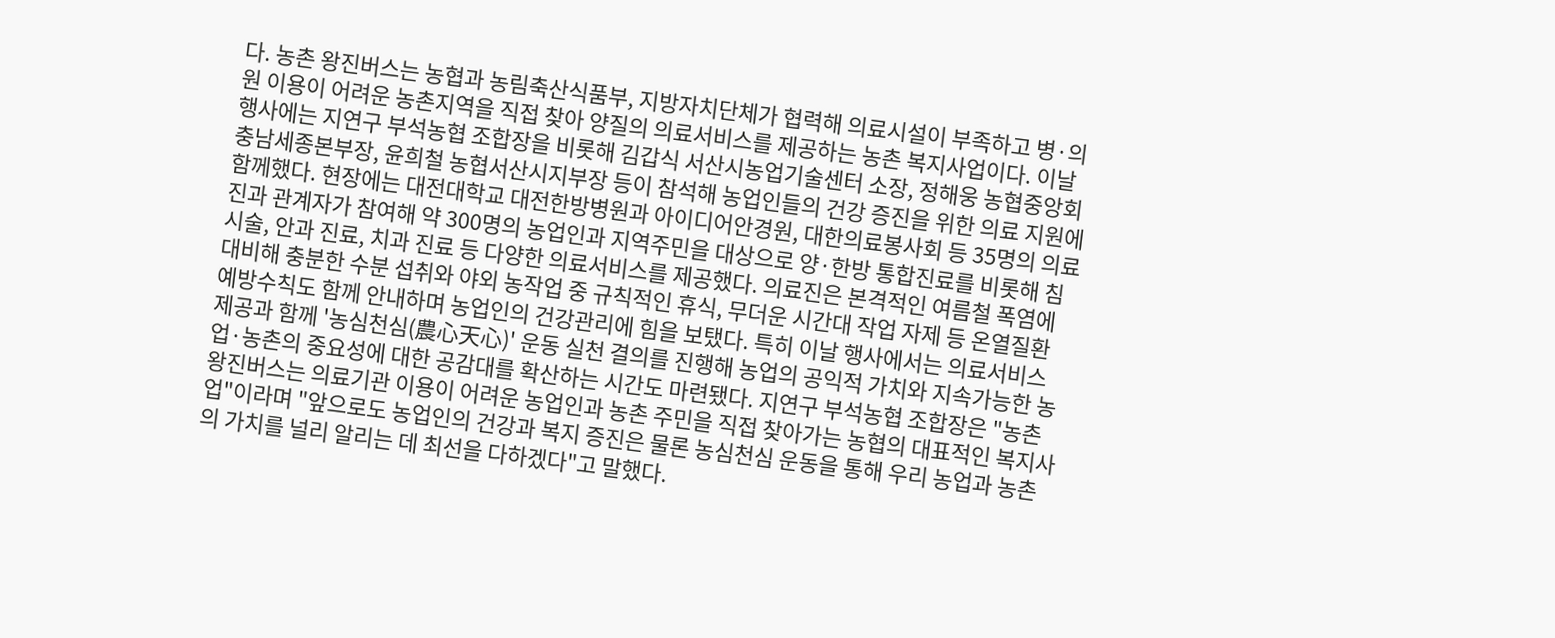다. 농촌 왕진버스는 농협과 농림축산식품부, 지방자치단체가 협력해 의료시설이 부족하고 병·의원 이용이 어려운 농촌지역을 직접 찾아 양질의 의료서비스를 제공하는 농촌 복지사업이다. 이날 행사에는 지연구 부석농협 조합장을 비롯해 김갑식 서산시농업기술센터 소장, 정해웅 농협중앙회 충남세종본부장, 윤희철 농협서산시지부장 등이 참석해 농업인들의 건강 증진을 위한 의료 지원에 함께했다. 현장에는 대전대학교 대전한방병원과 아이디어안경원, 대한의료봉사회 등 35명의 의료진과 관계자가 참여해 약 300명의 농업인과 지역주민을 대상으로 양·한방 통합진료를 비롯해 침 시술, 안과 진료, 치과 진료 등 다양한 의료서비스를 제공했다. 의료진은 본격적인 여름철 폭염에 대비해 충분한 수분 섭취와 야외 농작업 중 규칙적인 휴식, 무더운 시간대 작업 자제 등 온열질환 예방수칙도 함께 안내하며 농업인의 건강관리에 힘을 보탰다. 특히 이날 행사에서는 의료서비스 제공과 함께 '농심천심(農心天心)' 운동 실천 결의를 진행해 농업의 공익적 가치와 지속가능한 농업·농촌의 중요성에 대한 공감대를 확산하는 시간도 마련됐다. 지연구 부석농협 조합장은 "농촌 왕진버스는 의료기관 이용이 어려운 농업인과 농촌 주민을 직접 찾아가는 농협의 대표적인 복지사업"이라며 "앞으로도 농업인의 건강과 복지 증진은 물론 농심천심 운동을 통해 우리 농업과 농촌의 가치를 널리 알리는 데 최선을 다하겠다"고 말했다.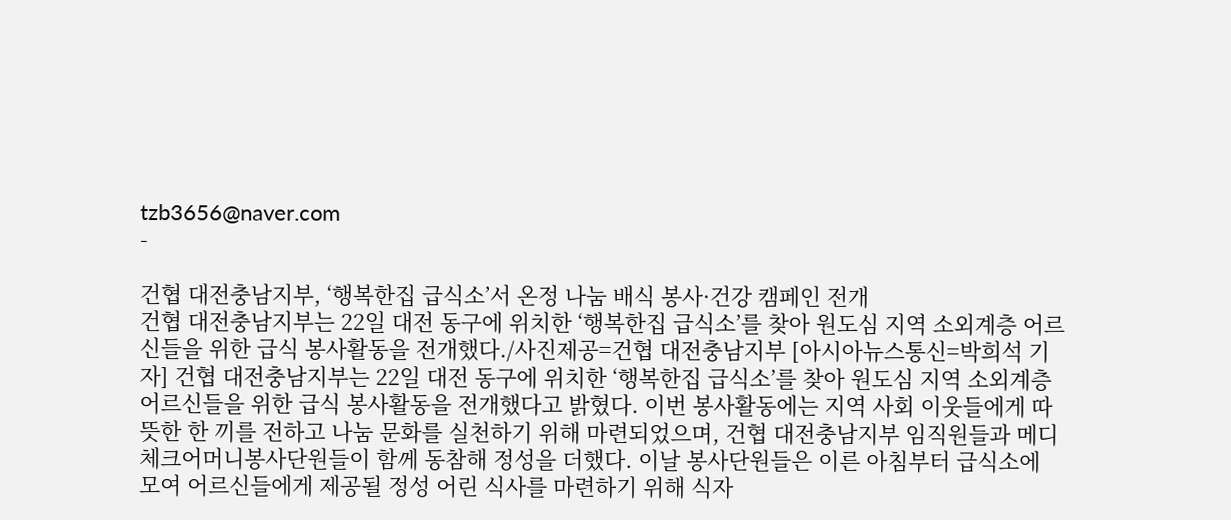tzb3656@naver.com
-

건협 대전충남지부, ‘행복한집 급식소’서 온정 나눔 배식 봉사·건강 캠페인 전개
건협 대전충남지부는 22일 대전 동구에 위치한 ‘행복한집 급식소’를 찾아 원도심 지역 소외계층 어르신들을 위한 급식 봉사활동을 전개했다./사진제공=건협 대전충남지부 [아시아뉴스통신=박희석 기자] 건협 대전충남지부는 22일 대전 동구에 위치한 ‘행복한집 급식소’를 찾아 원도심 지역 소외계층 어르신들을 위한 급식 봉사활동을 전개했다고 밝혔다. 이번 봉사활동에는 지역 사회 이웃들에게 따뜻한 한 끼를 전하고 나눔 문화를 실천하기 위해 마련되었으며, 건협 대전충남지부 임직원들과 메디체크어머니봉사단원들이 함께 동참해 정성을 더했다. 이날 봉사단원들은 이른 아침부터 급식소에 모여 어르신들에게 제공될 정성 어린 식사를 마련하기 위해 식자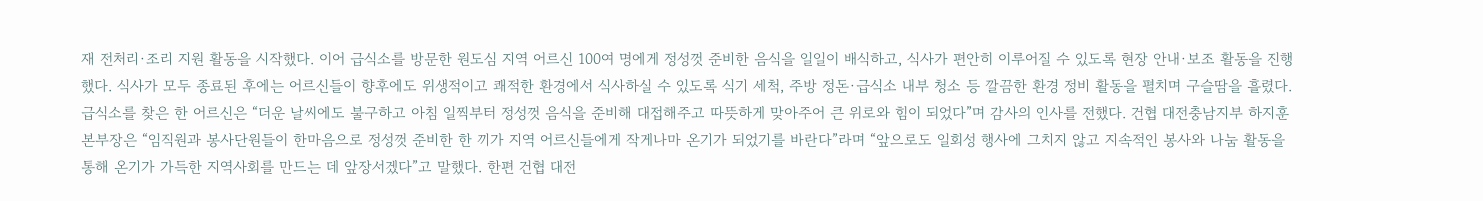재 전처리·조리 지원 활동을 시작했다. 이어 급식소를 방문한 원도심 지역 어르신 100여 명에게 정성껏 준비한 음식을 일일이 배식하고, 식사가 편안히 이루어질 수 있도록 현장 안내·보조 활동을 진행했다. 식사가 모두 종료된 후에는 어르신들이 향후에도 위생적이고 쾌적한 환경에서 식사하실 수 있도록 식기 세척, 주방 정돈·급식소 내부 청소 등 깔끔한 환경 정비 활동을 펼치며 구슬땀을 흘렸다. 급식소를 찾은 한 어르신은 “더운 날씨에도 불구하고 아침 일찍부터 정성껏 음식을 준비해 대접해주고 따뜻하게 맞아주어 큰 위로와 힘이 되었다”며 감사의 인사를 전했다. 건협 대전충남지부 하지훈 본부장은 “임직원과 봉사단원들이 한마음으로 정성껏 준비한 한 끼가 지역 어르신들에게 작게나마 온기가 되었기를 바란다”라며 “앞으로도 일회성 행사에 그치지 않고 지속적인 봉사와 나눔 활동을 통해 온기가 가득한 지역사회를 만드는 데 앞장서겠다”고 말했다. 한편 건협 대전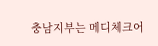충남지부는 메디체크어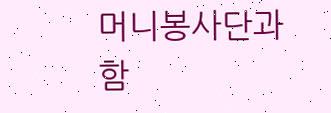머니봉사단과 함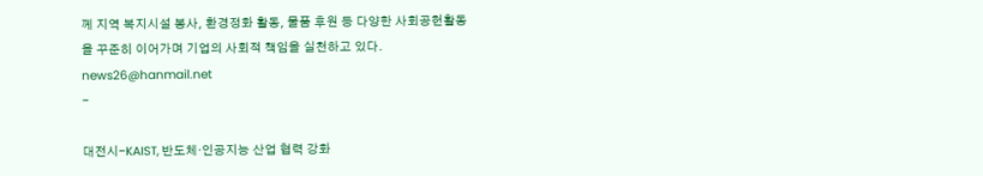께 지역 복지시설 봉사, 환경정화 활동, 물품 후원 등 다양한 사회공헌활동을 꾸준히 이어가며 기업의 사회적 책임을 실천하고 있다. news26@hanmail.net
-

대전시-KAIST, 반도체·인공지능 산업 협력 강화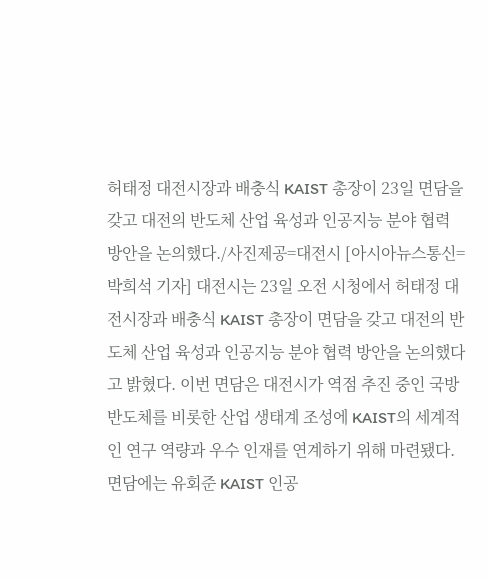허태정 대전시장과 배충식 KAIST 총장이 23일 면담을 갖고 대전의 반도체 산업 육성과 인공지능 분야 협력 방안을 논의했다./사진제공=대전시 [아시아뉴스통신=박희석 기자] 대전시는 23일 오전 시청에서 허태정 대전시장과 배충식 KAIST 총장이 면담을 갖고 대전의 반도체 산업 육성과 인공지능 분야 협력 방안을 논의했다고 밝혔다. 이번 면담은 대전시가 역점 추진 중인 국방반도체를 비롯한 산업 생태계 조성에 KAIST의 세계적인 연구 역량과 우수 인재를 연계하기 위해 마련됐다. 면담에는 유회준 KAIST 인공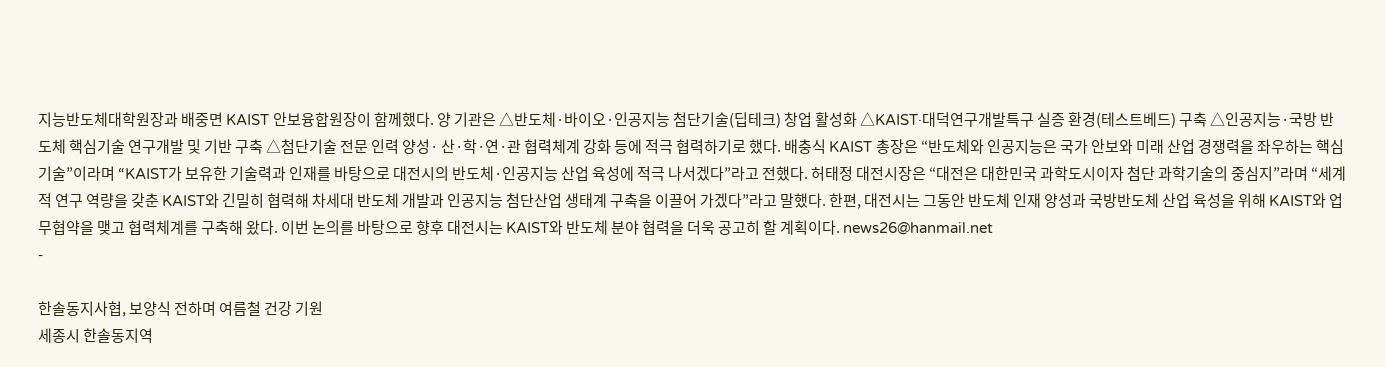지능반도체대학원장과 배중면 KAIST 안보융합원장이 함께했다. 양 기관은 △반도체·바이오·인공지능 첨단기술(딥테크) 창업 활성화 △KAIST·대덕연구개발특구 실증 환경(테스트베드) 구축 △인공지능·국방 반도체 핵심기술 연구개발 및 기반 구축 △첨단기술 전문 인력 양성· 산·학·연·관 협력체계 강화 등에 적극 협력하기로 했다. 배충식 KAIST 총장은 “반도체와 인공지능은 국가 안보와 미래 산업 경쟁력을 좌우하는 핵심기술”이라며 “KAIST가 보유한 기술력과 인재를 바탕으로 대전시의 반도체·인공지능 산업 육성에 적극 나서겠다”라고 전했다. 허태정 대전시장은 “대전은 대한민국 과학도시이자 첨단 과학기술의 중심지”라며 “세계적 연구 역량을 갖춘 KAIST와 긴밀히 협력해 차세대 반도체 개발과 인공지능 첨단산업 생태계 구축을 이끌어 가겠다”라고 말했다. 한편, 대전시는 그동안 반도체 인재 양성과 국방반도체 산업 육성을 위해 KAIST와 업무협약을 맺고 협력체계를 구축해 왔다. 이번 논의를 바탕으로 향후 대전시는 KAIST와 반도체 분야 협력을 더욱 공고히 할 계획이다. news26@hanmail.net
-

한솔동지사협, 보양식 전하며 여름철 건강 기원
세종시 한솔동지역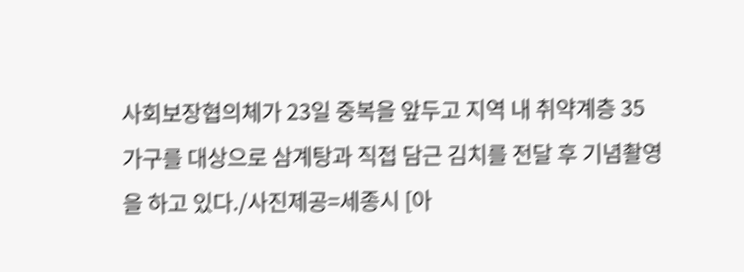사회보장협의체가 23일 중복을 앞두고 지역 내 취약계층 35가구를 대상으로 삼계탕과 직접 담근 김치를 전달 후 기념촬영을 하고 있다./사진제공=세종시 [아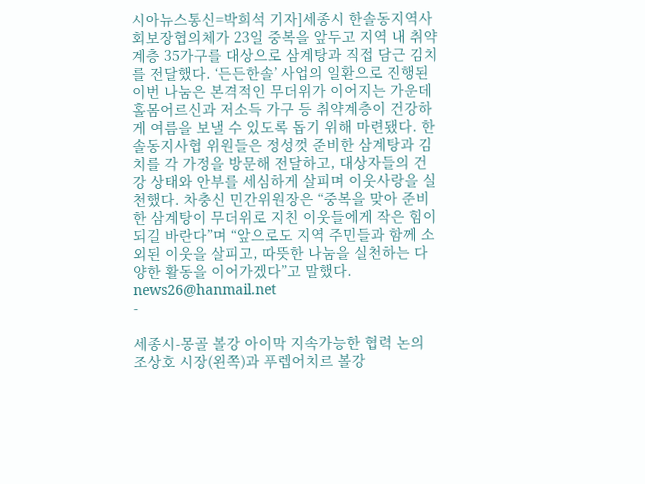시아뉴스통신=박희석 기자]세종시 한솔동지역사회보장협의체가 23일 중복을 앞두고 지역 내 취약계층 35가구를 대상으로 삼계탕과 직접 담근 김치를 전달했다. ‘든든한솔’ 사업의 일환으로 진행된 이번 나눔은 본격적인 무더위가 이어지는 가운데 홀몸어르신과 저소득 가구 등 취약계층이 건강하게 여름을 보낼 수 있도록 돕기 위해 마련됐다. 한솔동지사협 위원들은 정성껏 준비한 삼계탕과 김치를 각 가정을 방문해 전달하고, 대상자들의 건강 상태와 안부를 세심하게 살피며 이웃사랑을 실천했다. 차충신 민간위원장은 “중복을 맞아 준비한 삼계탕이 무더위로 지친 이웃들에게 작은 힘이 되길 바란다”며 “앞으로도 지역 주민들과 함께 소외된 이웃을 살피고, 따뜻한 나눔을 실천하는 다양한 활동을 이어가겠다”고 말했다. news26@hanmail.net
-

세종시-몽골 볼강 아이막 지속가능한 협력 논의
조상호 시장(왼쪽)과 푸렙어치르 볼강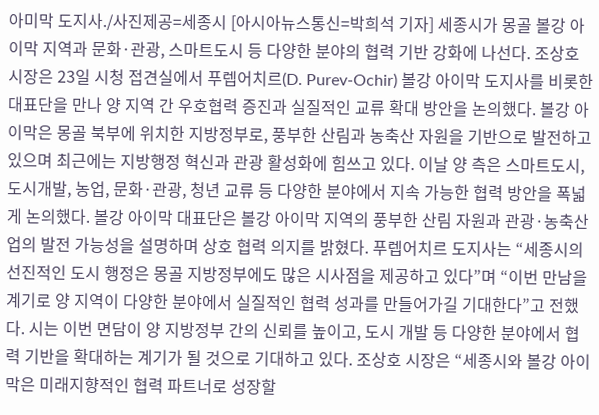아미막 도지사./사진제공=세종시 [아시아뉴스통신=박희석 기자] 세종시가 몽골 볼강 아이막 지역과 문화·관광, 스마트도시 등 다양한 분야의 협력 기반 강화에 나선다. 조상호 시장은 23일 시청 접견실에서 푸렙어치르(D. Purev-Ochir) 볼강 아이막 도지사를 비롯한 대표단을 만나 양 지역 간 우호협력 증진과 실질적인 교류 확대 방안을 논의했다. 볼강 아이막은 몽골 북부에 위치한 지방정부로, 풍부한 산림과 농축산 자원을 기반으로 발전하고 있으며 최근에는 지방행정 혁신과 관광 활성화에 힘쓰고 있다. 이날 양 측은 스마트도시, 도시개발, 농업, 문화·관광, 청년 교류 등 다양한 분야에서 지속 가능한 협력 방안을 폭넓게 논의했다. 볼강 아이막 대표단은 볼강 아이막 지역의 풍부한 산림 자원과 관광·농축산업의 발전 가능성을 설명하며 상호 협력 의지를 밝혔다. 푸렙어치르 도지사는 “세종시의 선진적인 도시 행정은 몽골 지방정부에도 많은 시사점을 제공하고 있다”며 “이번 만남을 계기로 양 지역이 다양한 분야에서 실질적인 협력 성과를 만들어가길 기대한다”고 전했다. 시는 이번 면담이 양 지방정부 간의 신뢰를 높이고, 도시 개발 등 다양한 분야에서 협력 기반을 확대하는 계기가 될 것으로 기대하고 있다. 조상호 시장은 “세종시와 볼강 아이막은 미래지향적인 협력 파트너로 성장할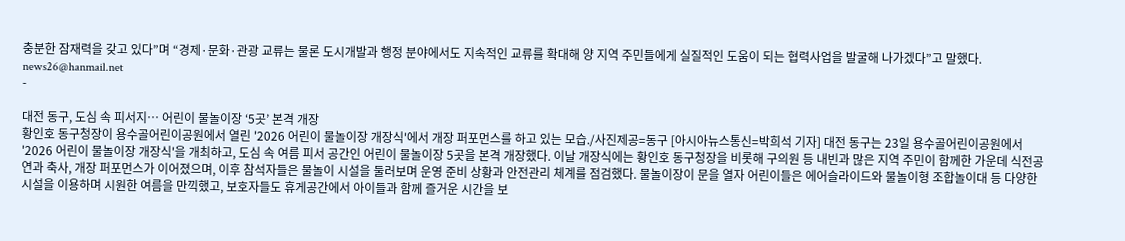충분한 잠재력을 갖고 있다”며 “경제·문화·관광 교류는 물론 도시개발과 행정 분야에서도 지속적인 교류를 확대해 양 지역 주민들에게 실질적인 도움이 되는 협력사업을 발굴해 나가겠다”고 말했다. news26@hanmail.net
-

대전 동구, 도심 속 피서지… 어린이 물놀이장 ‘5곳’ 본격 개장
황인호 동구청장이 용수골어린이공원에서 열린 '2026 어린이 물놀이장 개장식'에서 개장 퍼포먼스를 하고 있는 모습./사진제공=동구 [아시아뉴스통신=박희석 기자] 대전 동구는 23일 용수골어린이공원에서 '2026 어린이 물놀이장 개장식'을 개최하고, 도심 속 여름 피서 공간인 어린이 물놀이장 5곳을 본격 개장했다. 이날 개장식에는 황인호 동구청장을 비롯해 구의원 등 내빈과 많은 지역 주민이 함께한 가운데 식전공연과 축사, 개장 퍼포먼스가 이어졌으며, 이후 참석자들은 물놀이 시설을 둘러보며 운영 준비 상황과 안전관리 체계를 점검했다. 물놀이장이 문을 열자 어린이들은 에어슬라이드와 물놀이형 조합놀이대 등 다양한 시설을 이용하며 시원한 여름을 만끽했고, 보호자들도 휴게공간에서 아이들과 함께 즐거운 시간을 보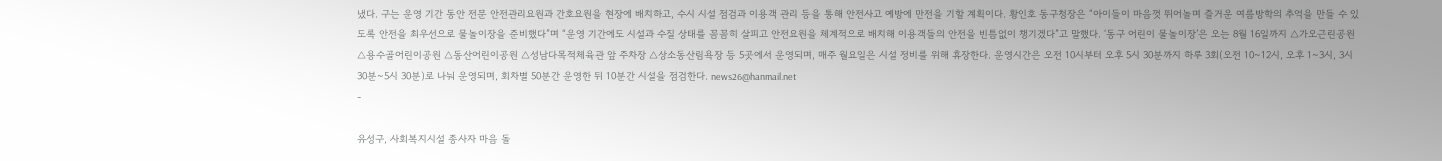냈다. 구는 운영 기간 동안 전문 안전관리요원과 간호요원을 현장에 배치하고, 수시 시설 점검과 이용객 관리 등을 통해 안전사고 예방에 만전을 기할 계획이다. 황인호 동구청장은 “아이들이 마음껏 뛰어놀며 즐거운 여름방학의 추억을 만들 수 있도록 안전을 최우선으로 물놀이장을 준비했다”며 “운영 기간에도 시설과 수질 상태를 꼼꼼히 살피고 안전요원을 체계적으로 배치해 이용객들의 안전을 빈틈없이 챙기겠다”고 말했다. ‘동구 어린이 물놀이장’은 오는 8월 16일까지 △가오근린공원 △용수골어린이공원 △동산어린이공원 △성남다목적체육관 앞 주차장 △상소동산림욕장 등 5곳에서 운영되며, 매주 월요일은 시설 정비를 위해 휴장한다. 운영시간은 오전 10시부터 오후 5시 30분까지 하루 3회(오전 10~12시, 오후 1~3시, 3시 30분~5시 30분)로 나눠 운영되며, 회차별 50분간 운영한 뒤 10분간 시설을 점검한다. news26@hanmail.net
-

유성구, 사회복지시설 종사자 마음 돌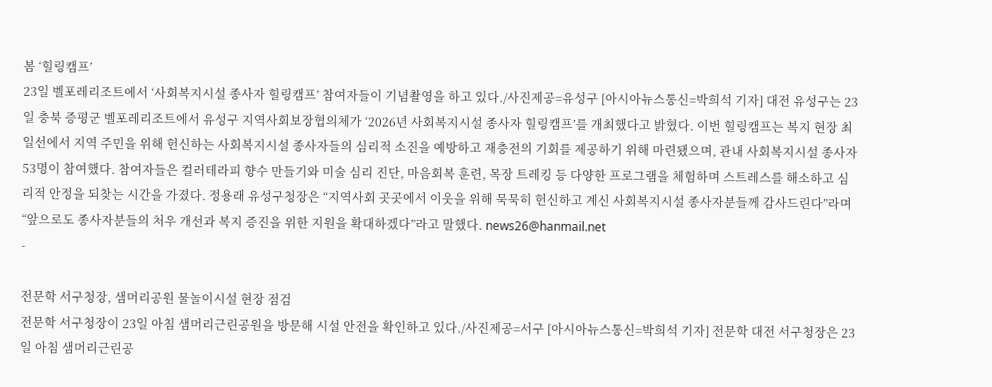봄 ‘힐링캠프’
23일 벨포레리조트에서 ‘사회복지시설 종사자 힐링캠프’ 참여자들이 기념촬영을 하고 있다./사진제공=유성구 [아시아뉴스통신=박희석 기자] 대전 유성구는 23일 충북 증평군 벨포레리조트에서 유성구 지역사회보장협의체가 ‘2026년 사회복지시설 종사자 힐링캠프’를 개최했다고 밝혔다. 이번 힐링캠프는 복지 현장 최일선에서 지역 주민을 위해 헌신하는 사회복지시설 종사자들의 심리적 소진을 예방하고 재충전의 기회를 제공하기 위해 마련됐으며, 관내 사회복지시설 종사자 53명이 참여했다. 참여자들은 컬러테라피 향수 만들기와 미술 심리 진단, 마음회복 훈련, 목장 트레킹 등 다양한 프로그램을 체험하며 스트레스를 해소하고 심리적 안정을 되찾는 시간을 가졌다. 정용래 유성구청장은 “지역사회 곳곳에서 이웃을 위해 묵묵히 헌신하고 계신 사회복지시설 종사자분들께 감사드린다”라며 “앞으로도 종사자분들의 처우 개선과 복지 증진을 위한 지원을 확대하겠다”라고 말했다. news26@hanmail.net
-

전문학 서구청장, 샘머리공원 물놀이시설 현장 점검
전문학 서구청장이 23일 아침 샘머리근린공원을 방문해 시설 안전을 확인하고 있다./사진제공=서구 [아시아뉴스통신=박희석 기자] 전문학 대전 서구청장은 23일 아침 샘머리근린공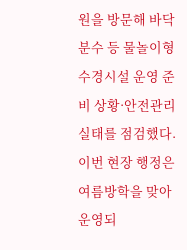원을 방문해 바닥분수 등 물놀이형 수경시설 운영 준비 상황·안전관리 실태를 점검했다. 이번 현장 행정은 여름방학을 맞아 운영되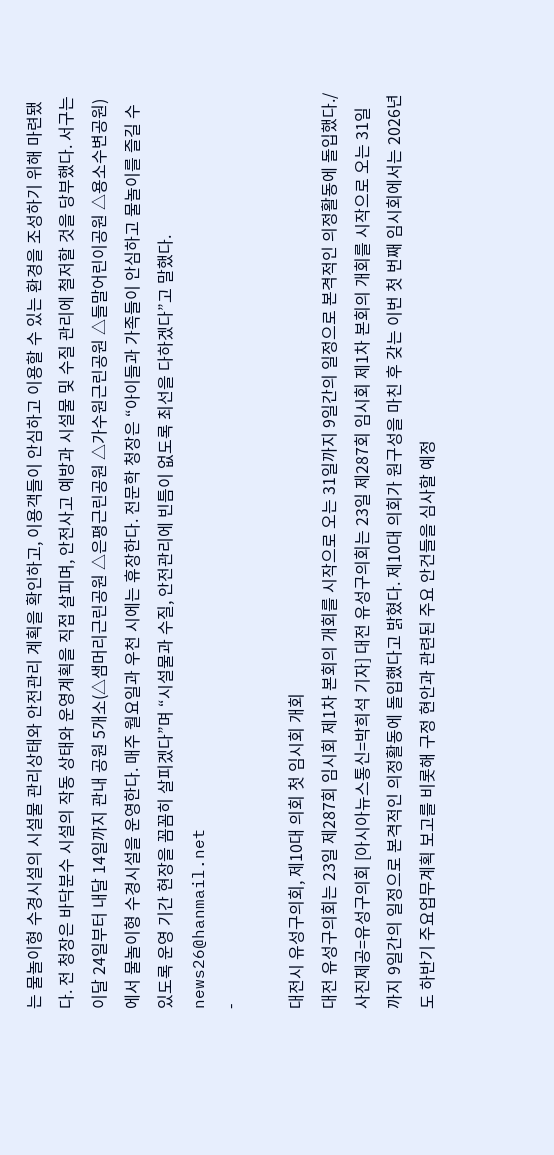는 물놀이형 수경시설의 시설물 관리상태와 안전관리 계획을 확인하고, 이용객들이 안심하고 이용할 수 있는 환경을 조성하기 위해 마련됐다. 전 청장은 바닥분수 시설의 작동 상태와 운영계획을 직접 살피며, 안전사고 예방과 시설물 및 수질 관리에 철저할 것을 당부했다. 서구는 이달 24일부터 내달 14일까지 관내 공원 5개소(△샘머리근린공원 △은평근린공원 △가수원근린공원 △들말어린이공원 △용소수변공원)에서 물놀이형 수경시설을 운영한다. 매주 월요일과 우천 시에는 휴장한다. 전문학 청장은 “아이들과 가족들이 안심하고 물놀이를 즐길 수 있도록 운영 기간 현장을 꼼꼼히 살피겠다”며 “시설물과 수질, 안전관리에 빈틈이 없도록 최선을 다하겠다”고 말했다. news26@hanmail.net
-

대전시 유성구의회, 제10대 의회 첫 임시회 개회
대전 유성구의회는 23일 제287회 임시회 제1차 본회의 개회를 시작으로 오는 31일까지 9일간의 일정으로 본격적인 의정활동에 돌입했다./사진제공=유성구의회 [아시아뉴스통신=박희석 기자] 대전 유성구의회는 23일 제287회 임시회 제1차 본회의 개회를 시작으로 오는 31일까지 9일간의 일정으로 본격적인 의정활동에 돌입했다고 밝혔다. 제10대 의회가 원구성을 마친 후 갖는 이번 첫 번째 임시회에서는 2026년도 하반기 주요업무계획 보고를 비롯해 구정 현안과 관련된 주요 안건들을 심사할 예정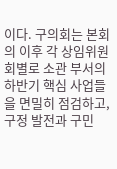이다. 구의회는 본회의 이후 각 상임위원회별로 소관 부서의 하반기 핵심 사업들을 면밀히 점검하고, 구정 발전과 구민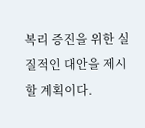복리 증진을 위한 실질적인 대안을 제시할 계획이다.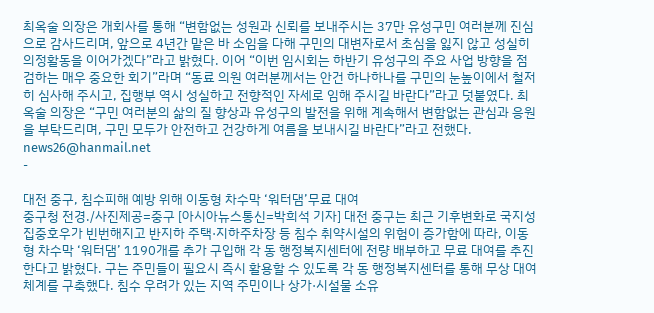최옥술 의장은 개회사를 통해 “변함없는 성원과 신뢰를 보내주시는 37만 유성구민 여러분께 진심으로 감사드리며, 앞으로 4년간 맡은 바 소임을 다해 구민의 대변자로서 초심을 잃지 않고 성실히 의정활동을 이어가겠다”라고 밝혔다. 이어 “이번 임시회는 하반기 유성구의 주요 사업 방향을 점검하는 매우 중요한 회기”라며 “동료 의원 여러분께서는 안건 하나하나를 구민의 눈높이에서 철저히 심사해 주시고, 집행부 역시 성실하고 전향적인 자세로 임해 주시길 바란다”라고 덧붙였다. 최옥술 의장은 “구민 여러분의 삶의 질 향상과 유성구의 발전을 위해 계속해서 변함없는 관심과 응원을 부탁드리며, 구민 모두가 안전하고 건강하게 여름을 보내시길 바란다”라고 전했다. news26@hanmail.net
-

대전 중구, 침수피해 예방 위해 이동형 차수막 ‘워터댐’무료 대여
중구청 전경./사진제공=중구 [아시아뉴스통신=박희석 기자] 대전 중구는 최근 기후변화로 국지성 집중호우가 빈번해지고 반지하 주택·지하주차장 등 침수 취약시설의 위험이 증가함에 따라, 이동형 차수막 ‘워터댐’ 1190개를 추가 구입해 각 동 행정복지센터에 전량 배부하고 무료 대여를 추진한다고 밝혔다. 구는 주민들이 필요시 즉시 활용할 수 있도록 각 동 행정복지센터를 통해 무상 대여 체계를 구축했다. 침수 우려가 있는 지역 주민이나 상가·시설물 소유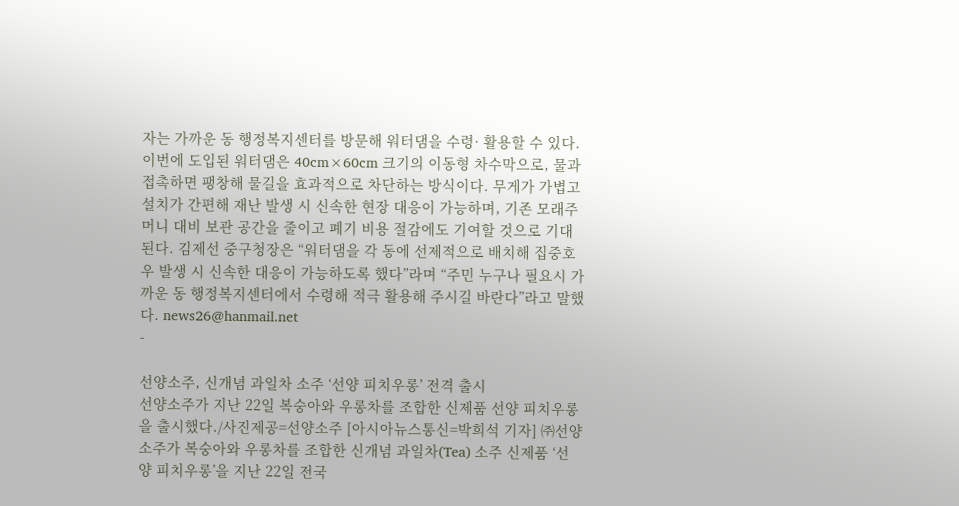자는 가까운 동 행정복지센터를 방문해 워터댐을 수령· 활용할 수 있다. 이번에 도입된 워터댐은 40cm×60cm 크기의 이동형 차수막으로, 물과 접촉하면 팽창해 물길을 효과적으로 차단하는 방식이다. 무게가 가볍고 설치가 간편해 재난 발생 시 신속한 현장 대응이 가능하며, 기존 모래주머니 대비 보관 공간을 줄이고 폐기 비용 절감에도 기여할 것으로 기대된다. 김제선 중구청장은 “워터댐을 각 동에 선제적으로 배치해 집중호우 발생 시 신속한 대응이 가능하도록 했다”라며 “주민 누구나 필요시 가까운 동 행정복지센터에서 수령해 적극 활용해 주시길 바란다”라고 말했다. news26@hanmail.net
-

선양소주, 신개념 과일차 소주 ‘선양 피치우롱’ 전격 출시
선양소주가 지난 22일 복숭아와 우롱차를 조합한 신제품 선양 피치우롱을 출시했다./사진제공=선양소주 [아시아뉴스통신=박희석 기자] ㈜선양소주가 복숭아와 우롱차를 조합한 신개념 과일차(Tea) 소주 신제품 ‘선양 피치우롱’을 지난 22일 전국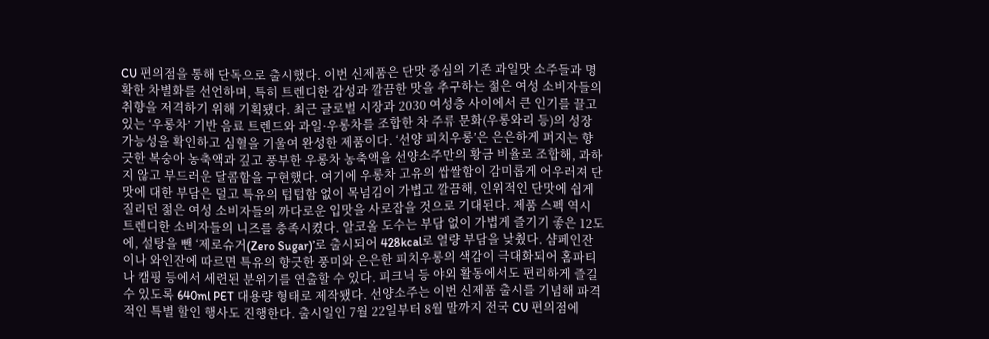CU 편의점을 통해 단독으로 출시했다. 이번 신제품은 단맛 중심의 기존 과일맛 소주들과 명확한 차별화를 선언하며, 특히 트렌디한 감성과 깔끔한 맛을 추구하는 젊은 여성 소비자들의 취향을 저격하기 위해 기획됐다. 최근 글로벌 시장과 2030 여성층 사이에서 큰 인기를 끌고 있는 ‘우롱차’ 기반 음료 트렌드와 과일·우롱차를 조합한 차 주류 문화(우롱와리 등)의 성장 가능성을 확인하고 심혈을 기울여 완성한 제품이다. ‘선양 피치우롱’은 은은하게 퍼지는 향긋한 복숭아 농축액과 깊고 풍부한 우롱차 농축액을 선양소주만의 황금 비율로 조합해, 과하지 않고 부드러운 달콤함을 구현했다. 여기에 우롱차 고유의 쌉쌀함이 감미롭게 어우러져 단맛에 대한 부담은 덜고 특유의 텁텁함 없이 목넘김이 가볍고 깔끔해, 인위적인 단맛에 쉽게 질리던 젊은 여성 소비자들의 까다로운 입맛을 사로잡을 것으로 기대된다. 제품 스펙 역시 트렌디한 소비자들의 니즈를 충족시켰다. 알코올 도수는 부담 없이 가볍게 즐기기 좋은 12도에, 설탕을 뺀 ‘제로슈거(Zero Sugar)’로 출시되어 428kcal로 열량 부담을 낮췄다. 샴페인잔이나 와인잔에 따르면 특유의 향긋한 풍미와 은은한 피치우롱의 색감이 극대화되어 홈파티나 캠핑 등에서 세련된 분위기를 연출할 수 있다. 피크닉 등 야외 활동에서도 편리하게 즐길 수 있도록 640ml PET 대용량 형태로 제작됐다. 선양소주는 이번 신제품 출시를 기념해 파격적인 특별 할인 행사도 진행한다. 출시일인 7월 22일부터 8월 말까지 전국 CU 편의점에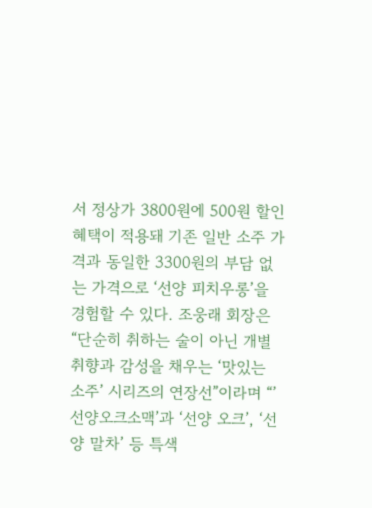서 정상가 3800원에 500원 할인 혜택이 적용돼 기존 일반 소주 가격과 동일한 3300원의 부담 없는 가격으로 ‘선양 피치우롱’을 경험할 수 있다. 조웅래 회장은 “단순히 취하는 술이 아닌 개별 취향과 감성을 채우는 ‘맛있는 소주’ 시리즈의 연장선”이라며 “’선양오크소맥’과 ‘선양 오크’, ‘선양 말차’ 등 특색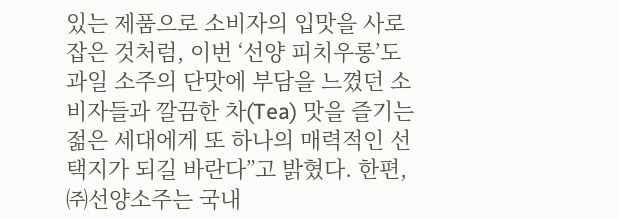있는 제품으로 소비자의 입맛을 사로잡은 것처럼, 이번 ‘선양 피치우롱’도 과일 소주의 단맛에 부담을 느꼈던 소비자들과 깔끔한 차(Tea) 맛을 즐기는 젊은 세대에게 또 하나의 매력적인 선택지가 되길 바란다”고 밝혔다. 한편, ㈜선양소주는 국내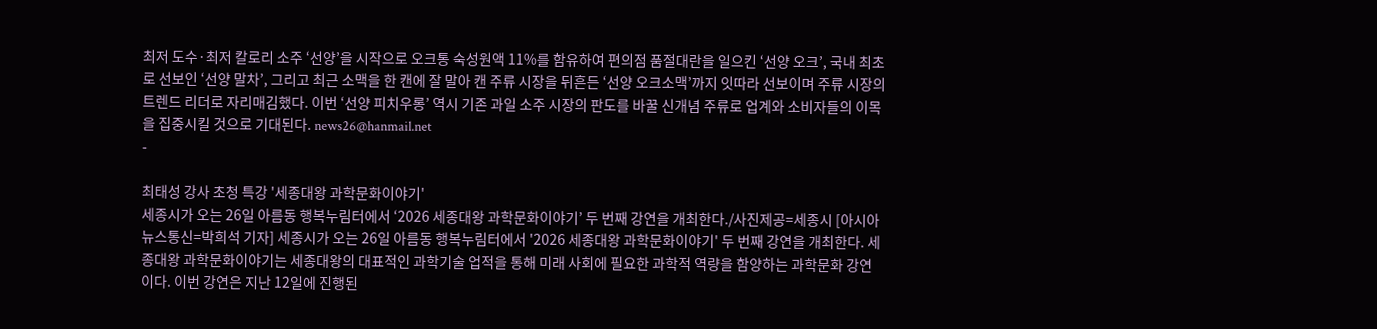최저 도수·최저 칼로리 소주 ‘선양’을 시작으로 오크통 숙성원액 11%를 함유하여 편의점 품절대란을 일으킨 ‘선양 오크’, 국내 최초로 선보인 ‘선양 말차’, 그리고 최근 소맥을 한 캔에 잘 말아 캔 주류 시장을 뒤흔든 ‘선양 오크소맥’까지 잇따라 선보이며 주류 시장의 트렌드 리더로 자리매김했다. 이번 ‘선양 피치우롱’ 역시 기존 과일 소주 시장의 판도를 바꿀 신개념 주류로 업계와 소비자들의 이목을 집중시킬 것으로 기대된다. news26@hanmail.net
-

최태성 강사 초청 특강 '세종대왕 과학문화이야기'
세종시가 오는 26일 아름동 행복누림터에서 ‘2026 세종대왕 과학문화이야기’ 두 번째 강연을 개최한다./사진제공=세종시 [아시아뉴스통신=박희석 기자] 세종시가 오는 26일 아름동 행복누림터에서 '2026 세종대왕 과학문화이야기' 두 번째 강연을 개최한다. 세종대왕 과학문화이야기는 세종대왕의 대표적인 과학기술 업적을 통해 미래 사회에 필요한 과학적 역량을 함양하는 과학문화 강연이다. 이번 강연은 지난 12일에 진행된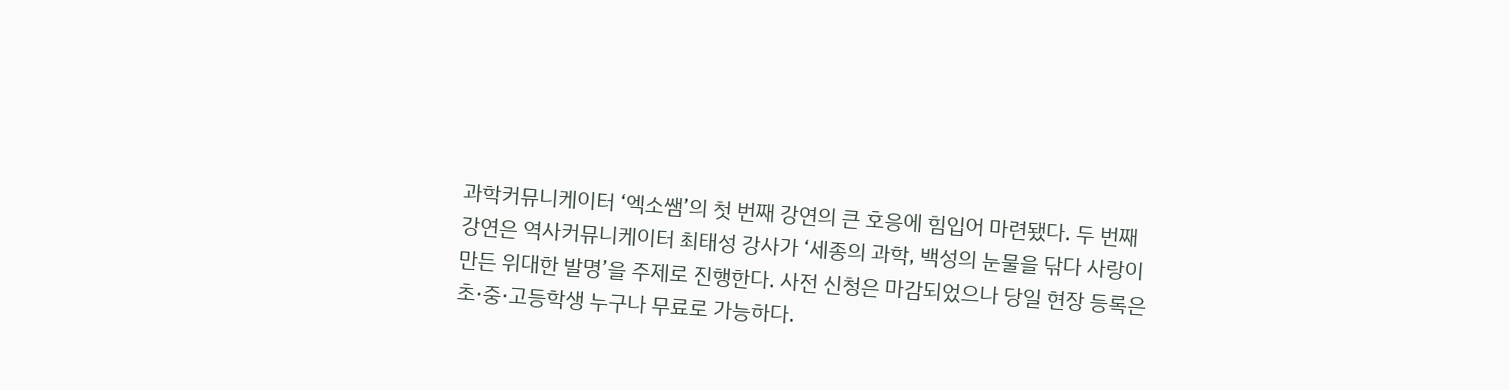과학커뮤니케이터 ‘엑소쌤’의 첫 번째 강연의 큰 호응에 힘입어 마련됐다. 두 번째 강연은 역사커뮤니케이터 최태성 강사가 ‘세종의 과학, 백성의 눈물을 닦다 사랑이 만든 위대한 발명’을 주제로 진행한다. 사전 신청은 마감되었으나 당일 현장 등록은 초·중·고등학생 누구나 무료로 가능하다.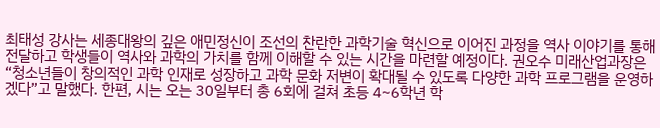최태성 강사는 세종대왕의 깊은 애민정신이 조선의 찬란한 과학기술 혁신으로 이어진 과정을 역사 이야기를 통해 전달하고 학생들이 역사와 과학의 가치를 함께 이해할 수 있는 시간을 마련할 예정이다. 권오수 미래산업과장은 “청소년들이 창의적인 과학 인재로 성장하고 과학 문화 저변이 확대될 수 있도록 다양한 과학 프로그램을 운영하겠다”고 말했다. 한편, 시는 오는 30일부터 총 6회에 걸쳐 초등 4~6학년 학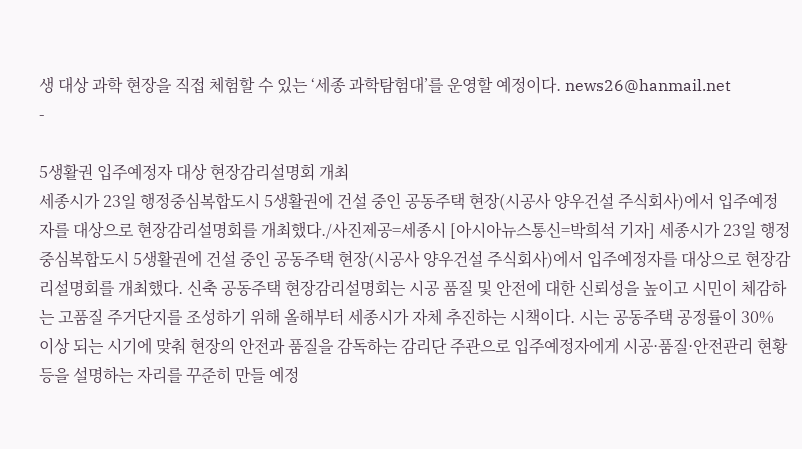생 대상 과학 현장을 직접 체험할 수 있는 ‘세종 과학탐험대’를 운영할 예정이다. news26@hanmail.net
-

5생활권 입주예정자 대상 현장감리설명회 개최
세종시가 23일 행정중심복합도시 5생활권에 건설 중인 공동주택 현장(시공사 양우건설 주식회사)에서 입주예정자를 대상으로 현장감리설명회를 개최했다./사진제공=세종시 [아시아뉴스통신=박희석 기자] 세종시가 23일 행정중심복합도시 5생활권에 건설 중인 공동주택 현장(시공사 양우건설 주식회사)에서 입주예정자를 대상으로 현장감리설명회를 개최했다. 신축 공동주택 현장감리설명회는 시공 품질 및 안전에 대한 신뢰성을 높이고 시민이 체감하는 고품질 주거단지를 조성하기 위해 올해부터 세종시가 자체 추진하는 시책이다. 시는 공동주택 공정률이 30% 이상 되는 시기에 맞춰 현장의 안전과 품질을 감독하는 감리단 주관으로 입주예정자에게 시공·품질·안전관리 현황 등을 설명하는 자리를 꾸준히 만들 예정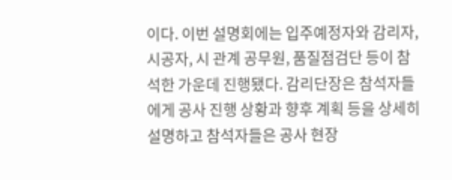이다. 이번 설명회에는 입주예정자와 감리자, 시공자, 시 관계 공무원, 품질점검단 등이 참석한 가운데 진행됐다. 감리단장은 참석자들에게 공사 진행 상황과 향후 계획 등을 상세히 설명하고 참석자들은 공사 현장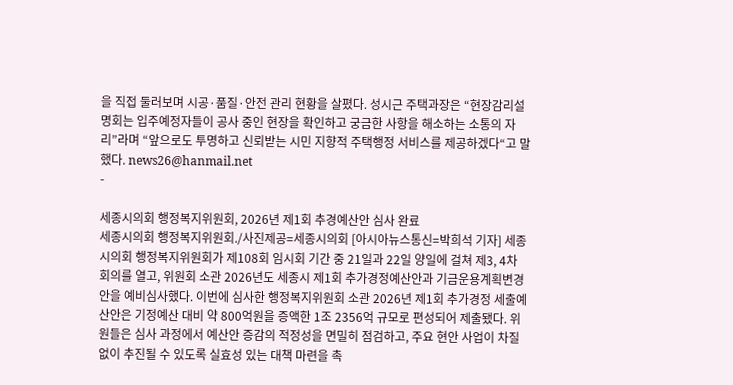을 직접 둘러보며 시공·품질·안전 관리 현황을 살폈다. 성시근 주택과장은 “현장감리설명회는 입주예정자들이 공사 중인 현장을 확인하고 궁금한 사항을 해소하는 소통의 자리”라며 “앞으로도 투명하고 신뢰받는 시민 지향적 주택행정 서비스를 제공하겠다“고 말했다. news26@hanmail.net
-

세종시의회 행정복지위원회, 2026년 제1회 추경예산안 심사 완료
세종시의회 행정복지위원회./사진제공=세종시의회 [아시아뉴스통신=박희석 기자] 세종시의회 행정복지위원회가 제108회 임시회 기간 중 21일과 22일 양일에 걸쳐 제3, 4차 회의를 열고, 위원회 소관 2026년도 세종시 제1회 추가경정예산안과 기금운용계획변경안을 예비심사했다. 이번에 심사한 행정복지위원회 소관 2026년 제1회 추가경정 세출예산안은 기정예산 대비 약 800억원을 증액한 1조 2356억 규모로 편성되어 제출됐다. 위원들은 심사 과정에서 예산안 증감의 적정성을 면밀히 점검하고, 주요 현안 사업이 차질 없이 추진될 수 있도록 실효성 있는 대책 마련을 촉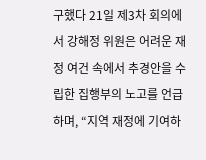구했다 21일 제3차 회의에서 강해정 위원은 어려운 재정 여건 속에서 추경안을 수립한 집행부의 노고를 언급하며, “지역 재정에 기여하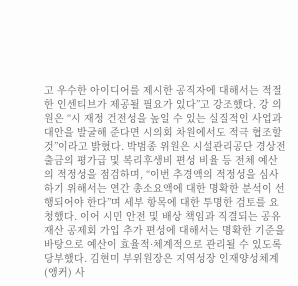고 우수한 아이디어를 제시한 공직자에 대해서는 적절한 인센티브가 제공될 필요가 있다”고 강조했다. 강 의원은 “시 재정 건전성을 높일 수 있는 실질적인 사업과 대안을 발굴해 준다면 시의회 차원에서도 적극 협조할 것”이라고 밝혔다. 박범종 위원은 시설관리공단 경상전출금의 평가급 및 복리후생비 편성 비율 등 전체 예산의 적정성을 점검하며, “이번 추경액의 적정성을 심사하기 위해서는 연간 총소요액에 대한 명확한 분석이 선행되어야 한다”며 세부 항목에 대한 투명한 검토를 요청했다. 이어 시민 안전 및 배상 책임과 직결되는 공유재산 공제회 가입 추가 편성에 대해서는 명확한 기준을 바탕으로 예산이 효율적·체계적으로 관리될 수 있도록 당부했다. 김현미 부위원장은 지역성장 인재양성체계(앵커) 사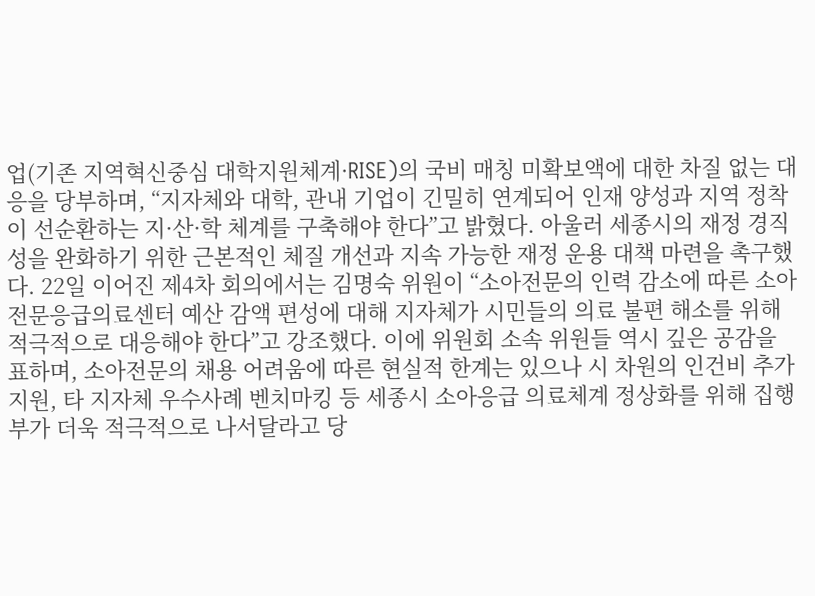업(기존 지역혁신중심 대학지원체계·RISE)의 국비 매칭 미확보액에 대한 차질 없는 대응을 당부하며, “지자체와 대학, 관내 기업이 긴밀히 연계되어 인재 양성과 지역 정착이 선순환하는 지·산·학 체계를 구축해야 한다”고 밝혔다. 아울러 세종시의 재정 경직성을 완화하기 위한 근본적인 체질 개선과 지속 가능한 재정 운용 대책 마련을 촉구했다. 22일 이어진 제4차 회의에서는 김명숙 위원이 “소아전문의 인력 감소에 따른 소아전문응급의료센터 예산 감액 편성에 대해 지자체가 시민들의 의료 불편 해소를 위해 적극적으로 대응해야 한다”고 강조했다. 이에 위원회 소속 위원들 역시 깊은 공감을 표하며, 소아전문의 채용 어려움에 따른 현실적 한계는 있으나 시 차원의 인건비 추가 지원, 타 지자체 우수사례 벤치마킹 등 세종시 소아응급 의료체계 정상화를 위해 집행부가 더욱 적극적으로 나서달라고 당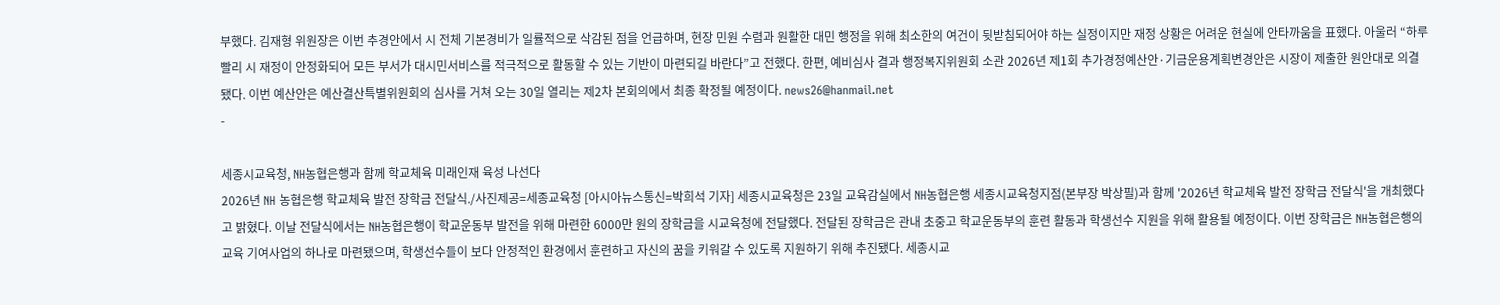부했다. 김재형 위원장은 이번 추경안에서 시 전체 기본경비가 일률적으로 삭감된 점을 언급하며, 현장 민원 수렴과 원활한 대민 행정을 위해 최소한의 여건이 뒷받침되어야 하는 실정이지만 재정 상황은 어려운 현실에 안타까움을 표했다. 아울러 “하루빨리 시 재정이 안정화되어 모든 부서가 대시민서비스를 적극적으로 활동할 수 있는 기반이 마련되길 바란다”고 전했다. 한편, 예비심사 결과 행정복지위원회 소관 2026년 제1회 추가경정예산안·기금운용계획변경안은 시장이 제출한 원안대로 의결됐다. 이번 예산안은 예산결산특별위원회의 심사를 거쳐 오는 30일 열리는 제2차 본회의에서 최종 확정될 예정이다. news26@hanmail.net
-

세종시교육청, NH농협은행과 함께 학교체육 미래인재 육성 나선다
2026년 NH 농협은행 학교체육 발전 장학금 전달식./사진제공=세종교육청 [아시아뉴스통신=박희석 기자] 세종시교육청은 23일 교육감실에서 NH농협은행 세종시교육청지점(본부장 박상필)과 함께 '2026년 학교체육 발전 장학금 전달식'을 개최했다고 밝혔다. 이날 전달식에서는 NH농협은행이 학교운동부 발전을 위해 마련한 6000만 원의 장학금을 시교육청에 전달했다. 전달된 장학금은 관내 초중고 학교운동부의 훈련 활동과 학생선수 지원을 위해 활용될 예정이다. 이번 장학금은 NH농협은행의 교육 기여사업의 하나로 마련됐으며, 학생선수들이 보다 안정적인 환경에서 훈련하고 자신의 꿈을 키워갈 수 있도록 지원하기 위해 추진됐다. 세종시교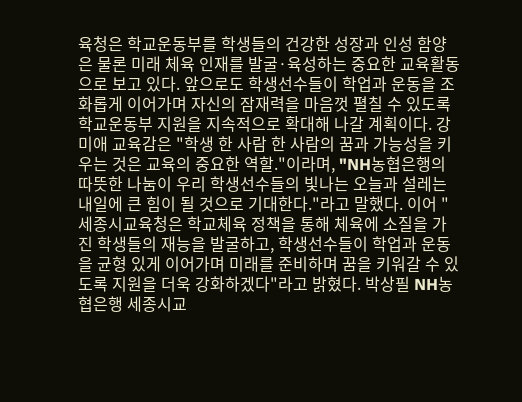육청은 학교운동부를 학생들의 건강한 성장과 인성 함양은 물론 미래 체육 인재를 발굴·육성하는 중요한 교육활동으로 보고 있다. 앞으로도 학생선수들이 학업과 운동을 조화롭게 이어가며 자신의 잠재력을 마음껏 펼칠 수 있도록 학교운동부 지원을 지속적으로 확대해 나갈 계획이다. 강미애 교육감은 "학생 한 사람 한 사람의 꿈과 가능성을 키우는 것은 교육의 중요한 역할."이라며, "NH농협은행의 따뜻한 나눔이 우리 학생선수들의 빛나는 오늘과 설레는 내일에 큰 힘이 될 것으로 기대한다."라고 말했다. 이어 "세종시교육청은 학교체육 정책을 통해 체육에 소질을 가진 학생들의 재능을 발굴하고, 학생선수들이 학업과 운동을 균형 있게 이어가며 미래를 준비하며 꿈을 키워갈 수 있도록 지원을 더욱 강화하겠다"라고 밝혔다. 박상필 NH농협은행 세종시교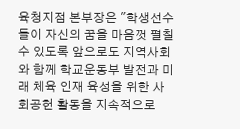육청지점 본부장은 "학생선수들이 자신의 꿈을 마음껏 펼칠 수 있도록 앞으로도 지역사회와 함께 학교운동부 발전과 미래 체육 인재 육성을 위한 사회공헌 활동을 지속적으로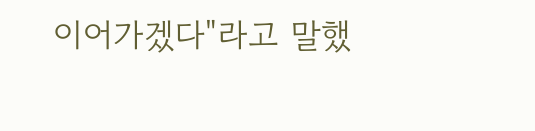이어가겠다"라고 말했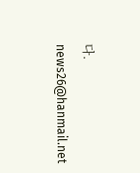다. news26@hanmail.net